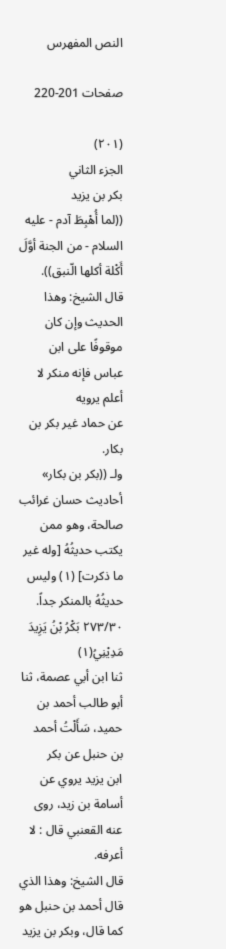النص المفهرس

صفحات 201-220

(٢٠١)
الجزء الثاني
بكر بن يزيد
((لما أُهْبِطَ آدم - عليه السلام - من الجنة أوَّلَ أَكْلة أكلها الّنبق)).
قال الشيخ: وهذا الحديث وإن كان موقوفًا على ابن عباس فإنه منكر لا أعلم يرويه
عن حماد غير بكر بن بكار.
ولـ ((بكر بن بكار» أحاديث حسان غرائب صالحة، وهو ممن يكتب حديثُهُ [وله غير
ما ذكرت] (١) وليس حديثُهُ بالمنكر جداً.
٢٧٣/٣٠ بَكْرُ بْنُ يَزِيدَ مَدِيْنِيُ(١)
ثنا ابن أبي عصمة، ثنا أبو طالب أحمد بن حميد، سَأَلْتُ أحمد بن حنبل عن بكر
ابن يزيد يروي عن أسامة بن زيد، روى عنه القعنبي قال : لا أعرفه.
قال الشيخ: وهذا الذي قال أحمد بن حنبل هو كما قال، وبكر بن يزيد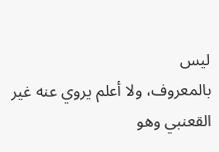ليس
بالمعروف، ولا أعلم يروي عنه غير القعنبي وهو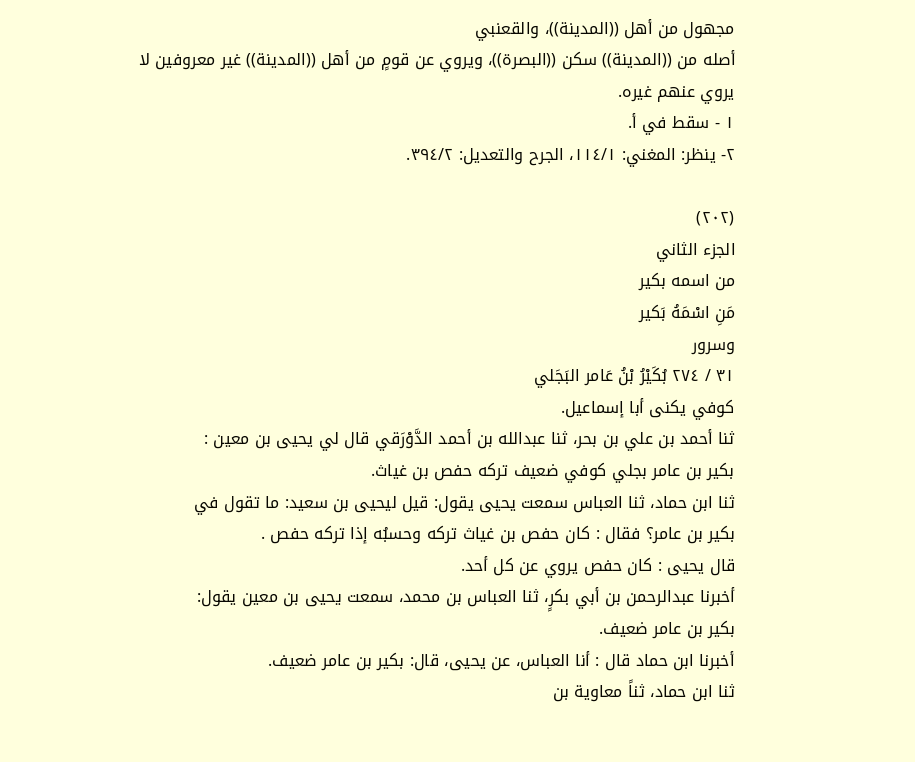مجهول من أهل ((المدينة))، والقعنبي
أصله من ((المدينة)) سكن ((البصرة))، ويروي عن قومٍ من أهل ((المدينة)) غير معروفين لا
يروي عنهم غيره.
١ - سقط في أ.
٢- ينظر: المغني: ١١٤/١، الجرح والتعديل: ٣٩٤/٢.

(٢٠٢)
الجزء الثاني
من اسمه بكير
مَنِ اسْمَهُ بَكير
وسرور
٣١ / ٢٧٤ بُكَيْرُ بْنُ عَامر البَجَلي
کوفي یکنی أبا إسماعيل.
ثنا أحمد بن علي بن بحر، ثنا عبدالله بن أحمد الدَّوْرَقي قال لي يحيى بن معين :
بكير بن عامر بجلي کوفي ضعيف تركه حفص بن غياث.
ثنا ابن حماد، ثنا العباس سمعت يحيى يقول: قيل ليحيى بن سعيد: ما تقول في
بکیر بن عامر؟ فقال : کان حفص بن غياث ترکه وحسبُه إذا ترکه حفص .
قال یحیی : کان حفص یروي عن کل أحد.
أخبرنا عبدالرحمن بن أبي بكرٍ، ثنا العباس بن محمد، سمعت يحيى بن معين يقول:
بكير بن عامر ضعيف.
أخبرنا ابن حماد قال : أنا العباس، عن يحيى، قال: بكير بن عامر ضعيف.
ثنا ابن حماد، ثناً معاوية بن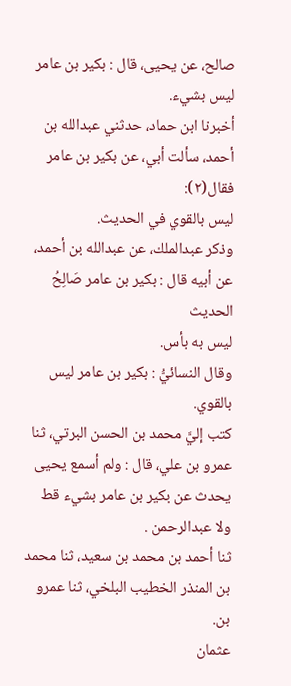صالح، عن يحيى، قال : بكير بن عامر ليس بشيء.
أخبرنا ابن حماد، حدثني عبدالله بن أحمد، سألت أبي، عن بكير بن عامر فقال(٢):
ليس بالقوي في الحديث.
وذكر عبدالملك، عن عبدالله بن أحمد، عن أبيه قال : بكير بن عامر صَالِحُ الحديث
ليس به بأس.
وقال النسائيُّ : بكير بن عامر ليس بالقوي.
كتب إليَّ محمد بن الحسن البرتي، ثنا عمرو بن علي، قال : ولم أسمع يحيى
يحدث عن بكير بن عامر بشيء قط ولا عبدالرحمن .
ثنا أحمد بن محمد بن سعيد، ثنا محمد بن المنذر الخطيب البلخي، ثنا عمرو بن.
عثمان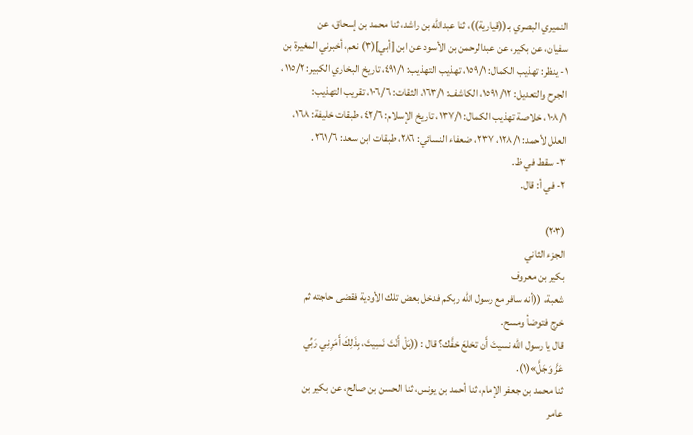النميري البصري بـ((قيارية))، ثنا عبدالله بن راشد، ثنا محمد بن إسحاق، عن
سفيان، عن بكير، عن عبدالرحمن بن الأسود عن ابن [أبي](٣) نعم، أخبرني المغيرة بن
١- ينظر: تهذيب الكمال: ١٥٩/١، تهذيب التهذيب: ٤٩١/١، تاريخ البخاري الكبير: ١١٥/٢،
الجرح والتعديل: ١٢/ ١٥٩١، الكاشف: ١٦٣/١، الثقات: ١٠٦/٦، تقريب التهذيب:
١٠٨/١، خلاصة تهذيب الكمال: ١٣٧/١، تاريخ الإسلام: ٤٢/٦، طبقات خليفة: ١٦٨،
العلل لأحمد: ١٢٨/١، ٢٣٧، ضعفاء النسائي: ٢٨٦، طبقات ابن سعد: ٢٦١/٦.
٣- سقط في ظ.
٢- في أ: قال.

(٢٠٣)
الجزء الثاني
بكير بن معروف
شعبة، ((أنه سافر مع رسول الله ربكم فدخل بعض تلك الأودية فقضى حاجته ثم
خرج فتوضأ ومسح.
قال يا رسول الله نسيتَ أَن تخلعَ خفَّك؟ قال : ((بَلْ أَنْتَ نَسِيتَ، بِذَلِكَ أَمَرِنِي رَبِّي
عَزَّ وَجَلَّ»(١).
ثنا محمد بن جعفر الإمام، ثنا أحمد بن يونس، ثنا الحسن بن صالح، عن بكير بن
عامر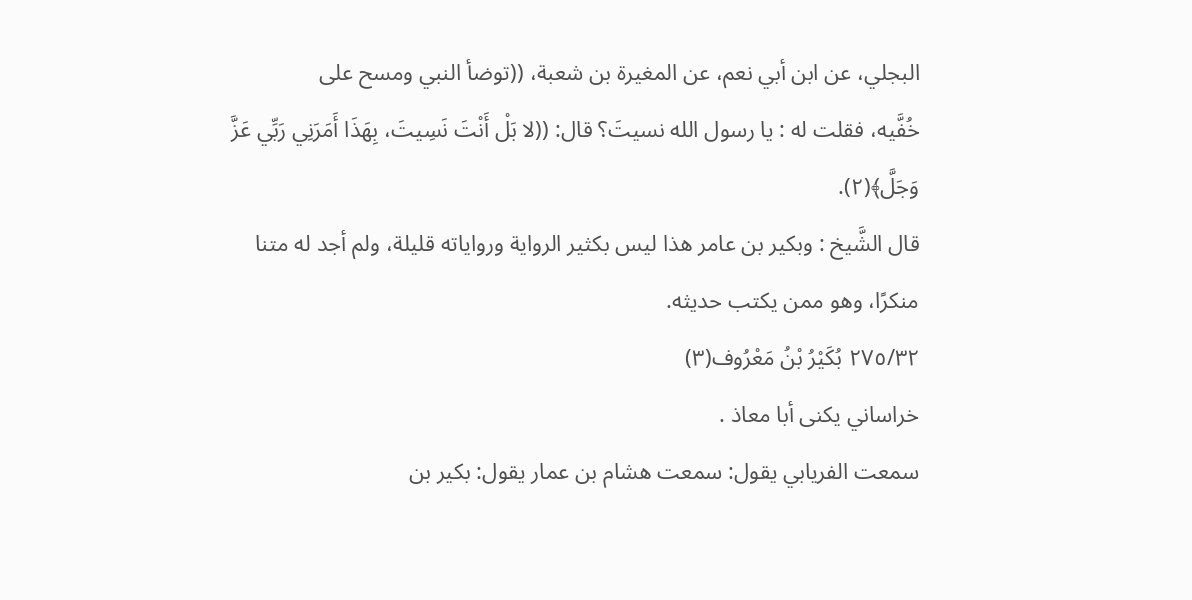البجلي، عن ابن أبي نعم، عن المغيرة بن شعبة، ((توضأ النبي ومسح على
خُفَّيه، فقلت له : يا رسول الله نسيتَ؟ قال: ((لا بَلْ أَنْتَ نَسِيتَ، بِهَذَا أَمَرَنِي رَبِّي عَزَّ
وَجَلَّ﴾(٢).
قال الشَّيخ : وبكير بن عامر هذا ليس بكثير الرواية ورواياته قليلة، ولم أجد له متنا
منکرًا، وهو ممن یکتب حديثه.
٢٧٥/٣٢ بُكَيْرُ بْنُ مَعْرُوف(٣)
خراساني يكنى أبا معاذ .
سمعت الفريابي يقول: سمعت هشام بن عمار يقول: بكير بن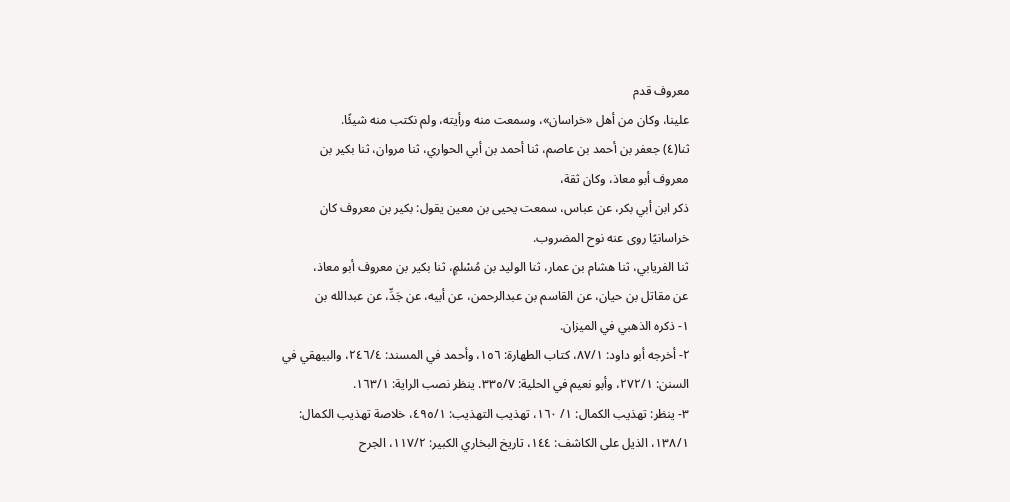معروف قدم
علینا، وكان من أهل «خراسان»، وسمعت منه ورأيته، ولم نکتب منه شيئًا.
ثنا(٤) جعفر بن أحمد بن عاصم، ثنا أحمد بن أبي الحواري، ثنا مروان، ثنا بكير بن
معروف أبو معاذ، وكان ثقة،
ذكر ابن أبي بكر، عن عباس، سمعت يحيى بن معين يقول: بكير بن معروف كان
خراسانيًا روى عنه نوح المضروب.
ثنا الفريابي، ثنا هشام بن عمار، ثنا الوليد بن مُسْلمٍ، ثنا بكير بن معروف أبو معاذ،
عن مقاتل بن حيان، عن القاسم بن عبدالرحمن، عن أبيه، عن جَدِّ، عن عبدالله بن
١- ذكره الذهبي في الميزان.
٢- أخرجه أبو داود: ٨٧/١، كتاب الطهارة: ١٥٦، وأحمد في المسند: ٢٤٦/٤، والبيهقي في
السنن: ٢٧٢/١، وأبو نعيم في الحلية: ٣٣٥/٧. ينظر نصب الراية: ١٦٣/١.
٣- ينظر: تهذيب الكمال: ١/ ١٦٠، تهذيب التهذيب: ٤٩٥/١، خلاصة تهذيب الكمال:
١٣٨/١، الذيل على الكاشف: ١٤٤، تاريخ البخاري الكبير: ١١٧/٢، الجرح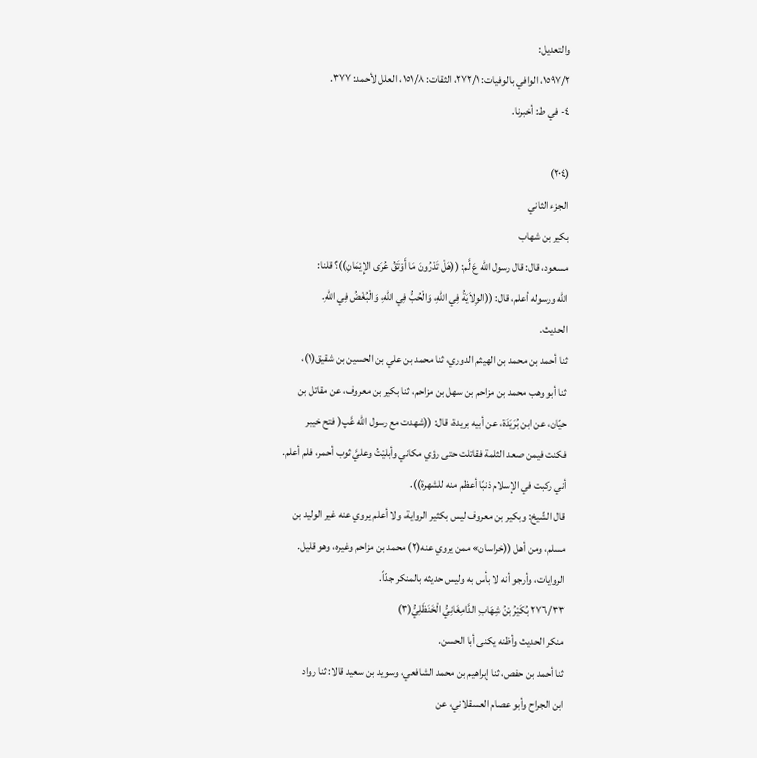والتعديل:
١٥٩٧/٢، الوافي بالوفيات: ٢٧٢/١، الثقات: ١٥١/٨، العلل لأحمد: ٣٧٧.
٤- في ط: أخبرنا.

(٢٠٤)
الجزء الثاني
بكير بن شهاب
مسعود، قال: قال رسول الله عَ لَّم: ((هَلْ تَدْرُونَ مَا أَوْتَقُ عُرَى الإِيْمَانِ))؟ قلنا:
الله ورسوله أعلم، قال: ((الوِلاَيَةُ فِي اللّهِ، وَالْحُبُّ فِي اللّهِ، وَالْبُغْضُ فِي اللهِ.
الحدیث.
ثنا أحمد بن محمد بن الهيثم الدوري، ثنا محمد بن علي بن الحسين بن شقيق(١)،
ثنا أبو وهب محمد بن مزاحم بن سهل بن مزاحم، ثنا بكير بن معروف، عن مقاتل بن
حيّان، عن ابن بُرَيَدَة، عن أبيه بريدة، قال: ((شهدت مع رسول الله عَّپ( فتح خيبر
فكنت فيمن صعد الثلمة فقاتلت حتى رؤي مكاني وأبليْتُ وعليَّ ثوب أحمر، فلم أعلم.
أني ركبت في الإسلام ذنبًا أعظم منه للشهرة)).
قال الشّیخ: وبکیر بن معروف لیس بکثیر الرواية، ولا أعلم يروي عنه غیر الوليد بن
مسلم، ومن أهل ((خراسان» ممن يروي عنه(٢) محمد بن مزاحم وغيره، وهو قليل.
الروايات، وأرجو أنه لا بأس به وليس حديثه بالمنكر جدّاً.
٢٧٦/٣٣ بُكَيْرُ بْنُ شِهَابِ الدَّامِغَانِيُّ الْخَنَظَلِيُّ(٣)
منكر الحديث وأظنه يكنى أبا الحسن.
ثنا أحمد بن حفص، ثنا إبراهيم بن محمد الشافعي، وسويد بن سعيد قالا: ثنا رواد
ابن الجراح وأبو عصام العسقلاني، عن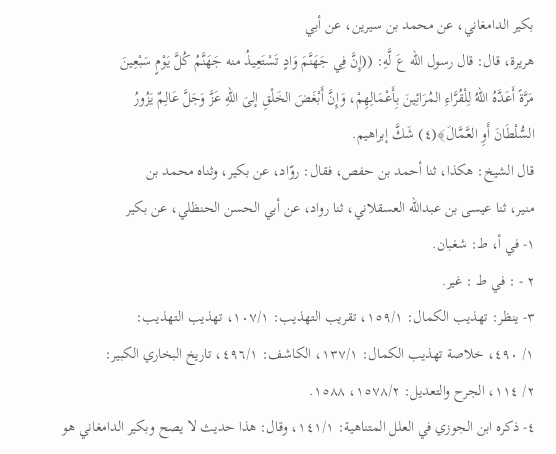بكير الدامغاني، عن محمد بن سيرين، عن أبي
هريرة، قال: قال رسول الله عَ لَّهِ: ((إِنَّ فِي جَهَنَّمَ وَادٍ تَسْتَعِيذُ منه جَهَنَّمُ كُلَّ يَوْمٍ سَبْعِينَ
مَرَّةً أَعَدَّهُ اللهُ لِلْقُرَّاءِ المُرَائِينَ بِأَعْمَالِهِمْ، وَإِنَّ أَبْغَضَ الخَلْقِ إلىَ اللّهِ عَزَّ وَجَلَّ عَالِمٌ يَزُورُ
السُّلْطَانَ أَوِ العَّمَّالَ﴾(٤) شَكَّ إبراهيم.
قال الشيخ: هكذا، ثنا أحمد بن حفص، فقال: روّاد، عن بکیر، وثناه محمد بن
منير، ثنا عيسى بن عبدالله العسقلاني، ثنا رواد، عن أبي الحسن الحنظلي، عن بكير
١- في أ، ط: شغبان.
٢ - : في ط : غير.
٣- ينظر: تهذيب الكمال: ١٥٩/١، تقريب التهذيب: ١٠٧/١، تهذيب التهذيب:
١/ ٤٩٠، خلاصة تهذيب الكمال: ١٣٧/١، الكاشف: ٤٩٦/١، تاريخ البخاري الكبير:
٢/ ١١٤، الجرح والتعديل: ١٥٧٨/٢، ١٥٨٨.
٤- ذكره ابن الجوزي في العلل المتناهية: ١٤١/١، وقال: هذا حديث لا يصح وبكير الدامغاني هو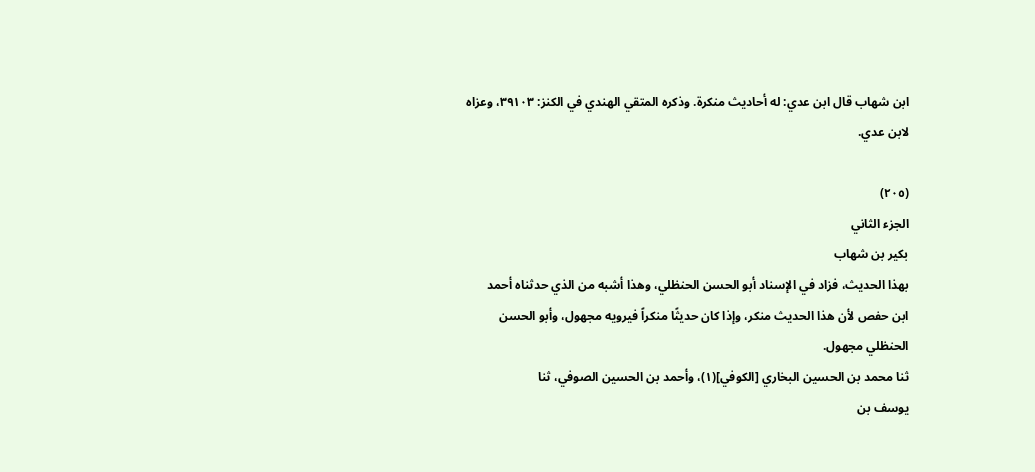ابن شهاب قال ابن عدي: له أحاديث منكرة. وذكره المتقي الهندي في الكنز: ٣٩١٠٣، وعزاه
لابن عدي.

(٢٠٥)
الجزء الثاني
بكير بن شهاب
بهذا الحديث، فزاد في الإسناد أبو الحسن الحنظلي، وهذا أشبه من الذي حدثناه أحمد
ابن حفص لأن هذا الحديث منكر، وإذا كان حديثًا منكراً فيرويه مجهول، وأبو الحسن
الحنظلي مجهول.
ثنا محمد بن الحسين البخاري [الكوفي](١)، وأحمد بن الحسين الصوفي، ثنا
يوسف بن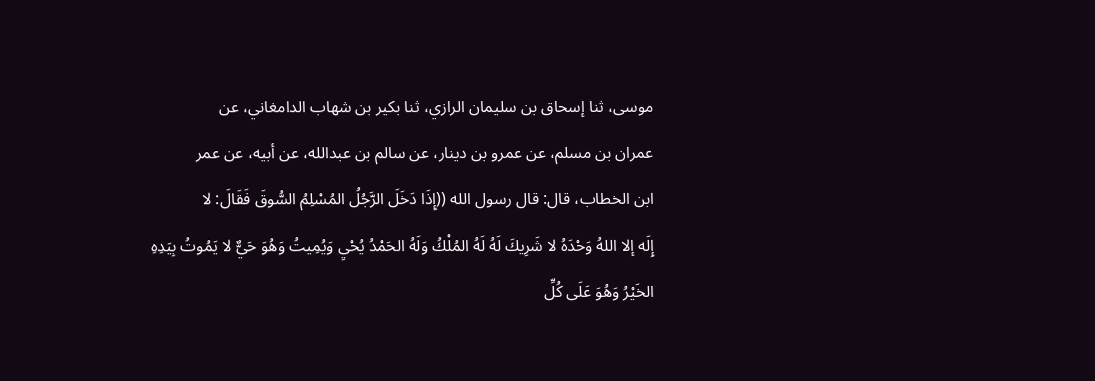موسى، ثنا إسحاق بن سليمان الرازي، ثنا بكير بن شهاب الدامغاني، عن
عمران بن مسلم، عن عمرو بن دينار، عن سالم بن عبدالله، عن أبيه، عن عمر
ابن الخطاب، قال: قال رسول الله ((إِذَا دَخَلَ الرَّجُلُ المُسْلِمُ السُّوقَ فَقَالَ: لا
إِلَه إلا اللهُ وَحْدَهُ لا شَرِيكَ لَهُ لَهُ المُلْكُ وَلَهُ الحَمْدُ يُحْيِ وَيُمِيتُ وَهُوَ حَيٌّ لا يَمُوتُ بِيَدِهِ
الخَيْرُ وَهُوَ عَلَى كُلِّ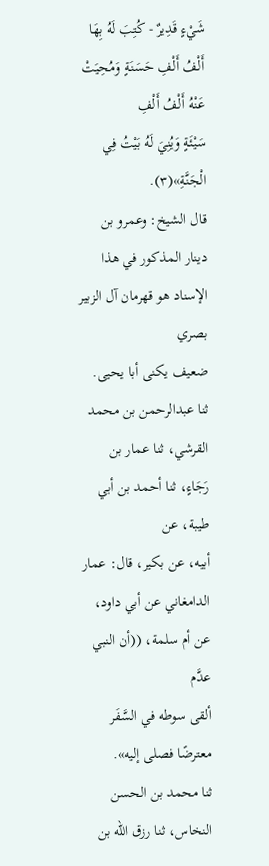شَيْءٍ قَدِيرٌ - كُتِبَ لَهُ بِهَا أَلْفُ أَلْفِ حَسَنَةٍ وَمُحِيَتْ عَنْهُ أَلْفُ أَلْفِ
سَيْئَةٍ وَيُنِيَ لَهُ بَيْتُ فِي الْجَنَّةِ»(٣).
قال الشيخ: وعمرو بن دينار المذكور في هذا الإسناد هو قهرمان آل الزبير بصري
ضعيف يكنى أبا يحيى.
ثنا عبدالرحمن بن محمد القرشي، ثنا عمار بن رَجَاءٍ، ثنا أحمد بن أبي طيبة، عن
أبيه، عن بكير، قال: عمار الدامغاني عن أبي داود، عن أم سلمة، ((أن النبي عدَّم
ألقى سوطه في السَّفَر معترضًا فصلی إلیه».
ثنا محمد بن الحسن النخاس، ثنا رزق الله بن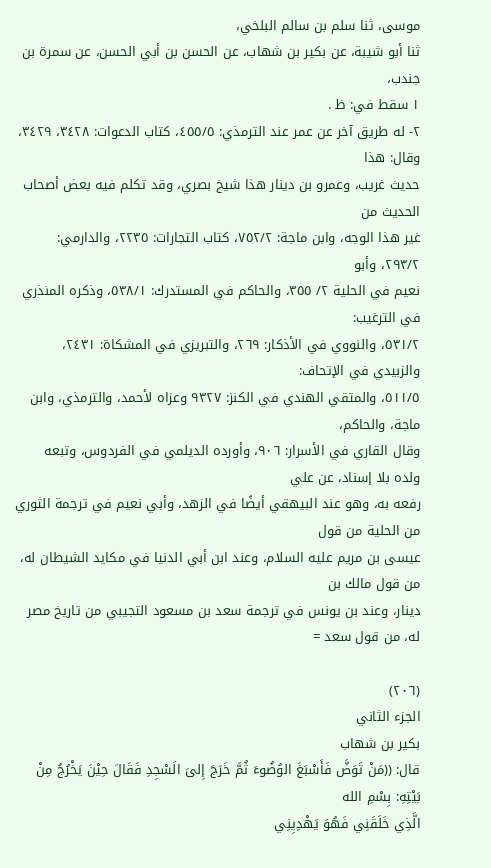موسى، ثنا سلم بن سالم البلخي،
ثنا أبو شيبة، عن بكير بن شهاب، عن الحسن بن أبي الحسن، عن سمرة بن جندب،
١ سقط في: ظ .
٢- له طريق آخر عن عمر عند الترمذي: ٤٥٥/٥، كتاب الدعوات: ٣٤٢٨، ٣٤٢٩، وقال: هذا
حديث غريب، وعمرو بن دينار هذا شيخ بصري، وقد تكلم فيه بعض أصحاب الحديث من
غير هذا الوجه، وابن ماجة: ٧٥٢/٢، كتاب التجارات: ٢٢٣٥، والدارمي: ٢٩٣/٢، وأبو
نعيم في الحلية ٢/ ٣٥٥، والحاكم في المستدرك: ٥٣٨/١، وذكره المنذري في الترغيب:
٥٣١/٢، والنووي في الأذكار: ٢٦٩، والتبريزي في المشكاة: ٢٤٣١، والزبيدي في الإتحاف:
٥١١/٥، والمتقي الهندي في الكنز: ٩٣٢٧ وعزاه لأحمد، والترمذي، وابن ماجة، والحاكم،
وقال القاري في الأسرار: ٩٠٦، وأورده الديلمي في الفردوس، وتبعه ولده بلا إسناد، عن علي
رفعه به، وهو عند البيهقي أيضًا في الزهد، وأبي نعيم في ترجمة الثوري من الحلية من قول
عيسى بن مريم عليه السلام، وعند ابن أبي الدنيا في مكايد الشيطان له، من قول مالك بن
دينار، وعند بن يونس في ترجمة سعد بن مسعود التجيبي من تاريخ مصر له، من قول سعد =

(٢٠٦)
الجزء الثاني
بكير بن شهاب
قال: ((مَنْ تَوَضَّ فَأَسْبَغَ الوُضُوءَ ثُمَّ خَرَجَ إِلىَ الَسْجِدِ فَقَالَ حِيْنَ يَخْرُجُ مِنْ بَيْتِهِ: بِسْمِ الله
الَّذِي خَلَقَنِي فَهُوَ يَهْدِيِنِي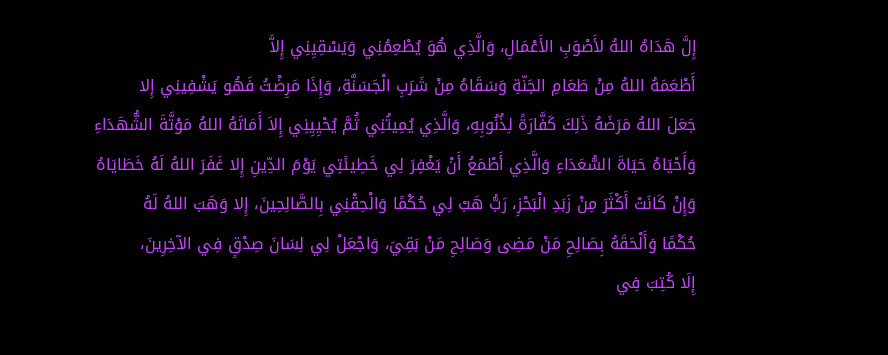إِلَّ هَدَاهُ اللهُ لأَصْوَبِ الأَعْمَالِ، وَالَّذِي هُوَ يُطْعِمُنِي وَيَسْقِيِنِي إِلاَّ
أَطْعَمَهُ اللهُ مِنْ طَعَامِ الجَنّةِ وَسَقَاهُ مِنْ شَرَبِ الْجَسَنَّةِ، وَإِذَا مَرِضْتُ فَهُو يَشْفِينِي إِلا
جَعَلَ اللهُ مَرَضَهُ ذَلِكَ كَفَّارَةً لِذُنُوبِهِ، وَالَّذِي يُمِيتُنِي ثُمَّ يُحْيِيِنِي إِلاَ أَمَاتَهُ اللهُ مَوْتَّةَ الشُّهَدَاءِ
وَأَحْيَاهُ حَيَاةَ السُّعَدَاءِ وَالَّذِي أَطْمَعُ أَنْ يَغْفِرَ لِي خَطِيئَتِي يَوْمَ الدِّينِ إِلا غَفَرَ اللهُ لَهُ خَطَايَاهُ
وَإِنْ كَانَتْ أَكْثَرَ مِنْ زَبَدِ الْبَحْزِ، رَبُّ هَبْ لِي حُكْمًا وَالْحِقْنِي بِالصَّالِحِينَ، إِلا وَهَبَ اللهُ لَهُ
حُكْمًا وَأَلْحَقَهُ بِصَالِحِ مَنْ مَضِى وَصَالِحِ مَنْ بَقِيَ، وَاجْعَلْ لِي لِسَانَ صِدْقٍ فِي الآخِرِينَ،
إِلَا كُتِبَ فِي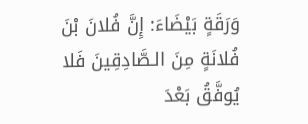وَرَقَةٍ بَيْضَاءَ: إِنَّ فُلانَ بْنَ فُلانَةٍ مِنَ الـصَّادِقِينَ فَلا يُوفَّقُ بَعْدَ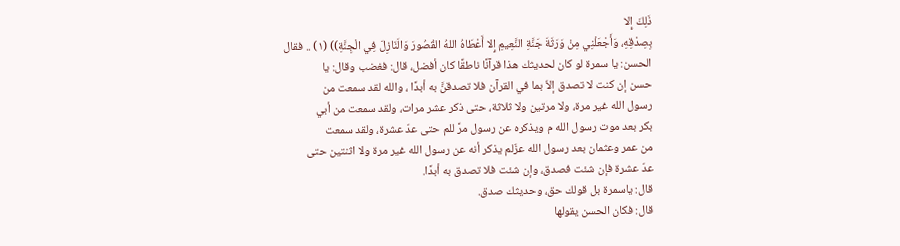ذَلِكَ إِلا
بِصِدْقِهِ، وَأَجْعَلْنِي مِنْ وَرَثَةَ جَنَّةِ النَّعِيمِ إِلا أَعْطَاهُ اللهُ القُصُورَ وَالَنَازِلَ فِي الْجِنَّةِ)) (١) .. فقال
الحسن: يا سمرة لو كان لحديثك هذا قرآنًا ناطقًا كان أفضل، قال: فغضب وقال: یا
حسن إن كنت لا تصدق إلاّ بما في القرآن فلا تصدقنَّ به أبدًا ، والله لقد سمعت من
رسول الله غير مرة، ولا مرتين ولا ثلاثة، حتى ذكر عشر مرات، ولقد سمعت من أبي
بكر بعد موت رسول الله م ويذكره عن رسول مرَّ للم حتى عدّ عشرة، ولقد سمعت
من عمر وعثمان بعد رسول الله عزّلم يذكر أنه عن رسول الله غير مرة ولا اثنتين حتى
عدّ عشرة فإن شئت فصدق، وإن شئت فلا تصدق به أبدًا.
قال: یاسمرة بل قولك حق، وحديثك صدق.
قال: فكان الحسن يقولها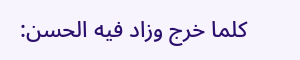كلما خرج وزاد فيه الحسن: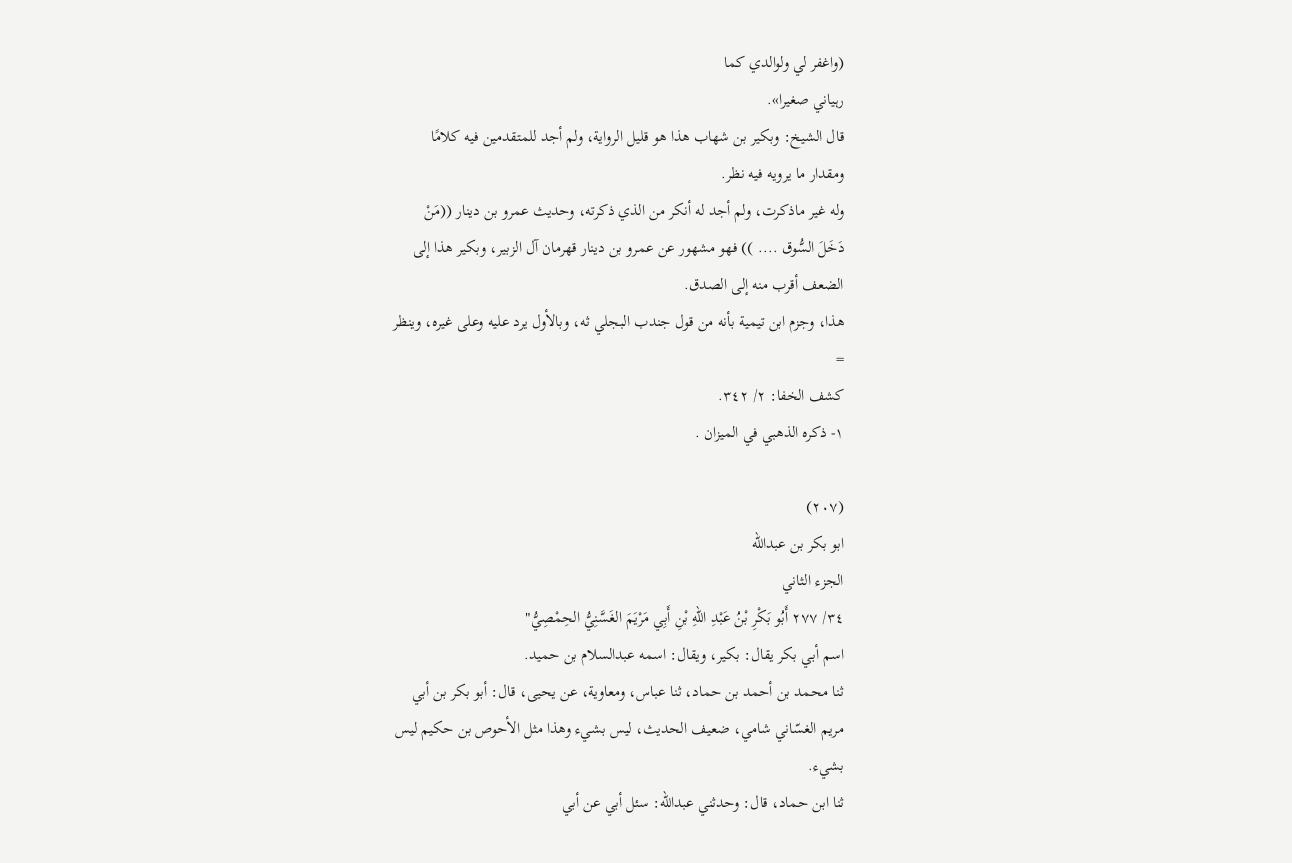(واغفر لي ولوالدي كما
رہیاني صغيرا».
قال الشيخ: وبكير بن شهاب هذا هو قليل الرواية، ولم أجد للمتقدمين فيه كلامًا
ومقدار ما يرويه فيه نظر.
وله غير ماذكرت، ولم أجد له أنكر من الذي ذكرته، وحديث عمرو بن دينار ((مَنْ
دَخَلَ السُّوق .... )) فهو مشهور عن عمرو بن دينار قهرمان آل الزبير، وبكير هذا إلى
الضعف أقرب منه إلى الصدق.
هذا، وجزم ابن تيمية بأنه من قول جندب البجلي ثه، وبالأول يرد عليه وعلى غيره، وينظر
=
كشف الخفا: ٢/ ٣٤٢.
١- ذكره الذهبي في الميزان .

(٢٠٧)
ابو بكر بن عبدالله
الجزء الثاني
٣٤/ ٢٧٧ أَبُو بَكْرِ بْنُ عَبْدِ اللهِ بْنِ أَبِي مَرْيَمَ الغَسَّنِيُّ الحِمْصِيُّ"
اسم أبي بكر يقال: بكير، ويقال: اسمه عبدالسلام بن حميد.
ثنا محمد بن أحمد بن حماد، ثنا عباس، ومعاوية، عن يحيى، قال: أبو بكر بن أبي
مريم الغسّاني شامي، ضعيف الحديث، ليس بشيء وهذا مثل الأحوص بن حكيم ليس
بشيء.
ثنا ابن حماد، قال: وحدثني عبدالله: سئل أبي عن أبي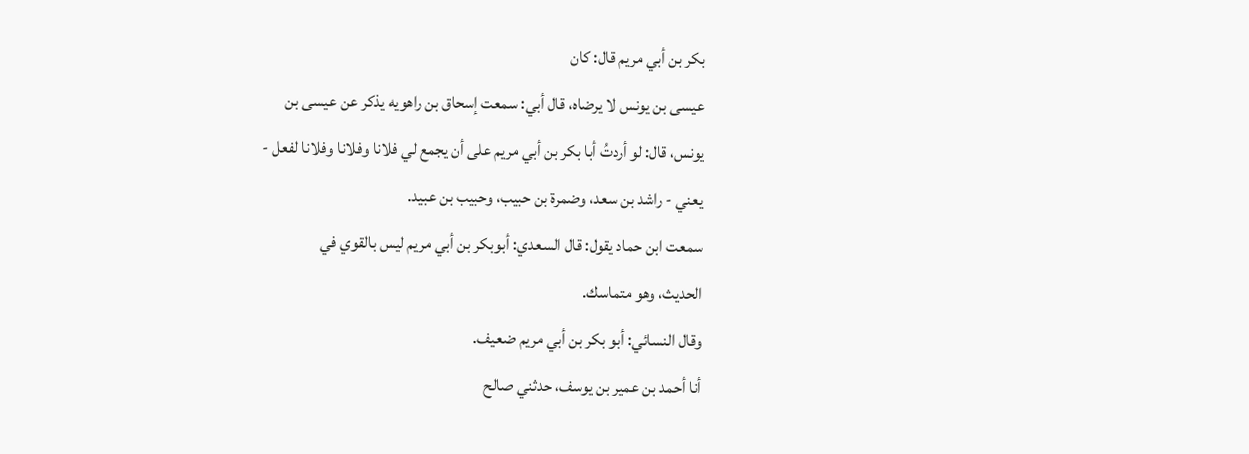بكر بن أبي مريم قال: كان
عيسى بن يونس لا يرضاه، قال أبي: سمعت إسحاق بن راهويه يذكر عن عيسى بن
يونس، قال: لو أردتُ أبا بكر بن أبي مريم على أن يجمع لي فلانا وفلانا وفلانا لفعل -
يعني - راشد بن سعد، وضمرة بن حبيب، وحبيب بن عبيد.
سمعت ابن حماد يقول: قال السعدي: أبوبكر بن أبي مريم ليس بالقوي في
الحدیث، وهو متماسك.
وقال النسائي: أبو بكر بن أبي مريم ضعيف.
أنا أحمد بن عمير بن يوسف، حدثني صالح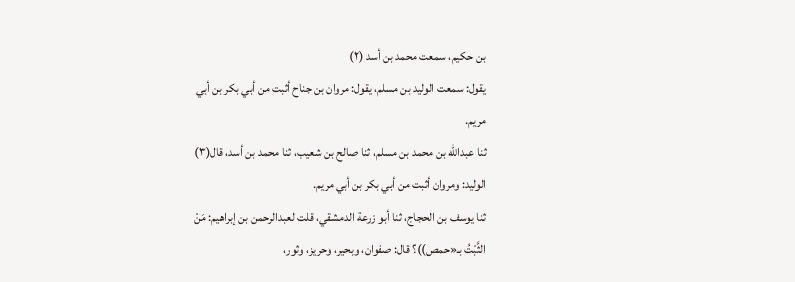بن حكيم، سمعت محمد بن أسد (٢)
يقول: سمعت الوليد بن مسلم، يقول: مروان بن جناح أثبت من أبي بكر بن أبي
مریم.
ثنا عبدالله بن محمد بن مسلم، ثنا صالح بن شعيب، ثنا محمد بن أسد، قال(٣)
الوليد: ومروان أثبت من أبي بكر بن أبي مريم.
ثنا يوسف بن الحجاج، ثنا أبو زرعة الدمشقي، قلت لعبدالرحمن بن إبراهيم: مَنْ
الثَّبْتُ بـ«حمص))؟ قال: صفوان، وبحير، وحريز، وثور،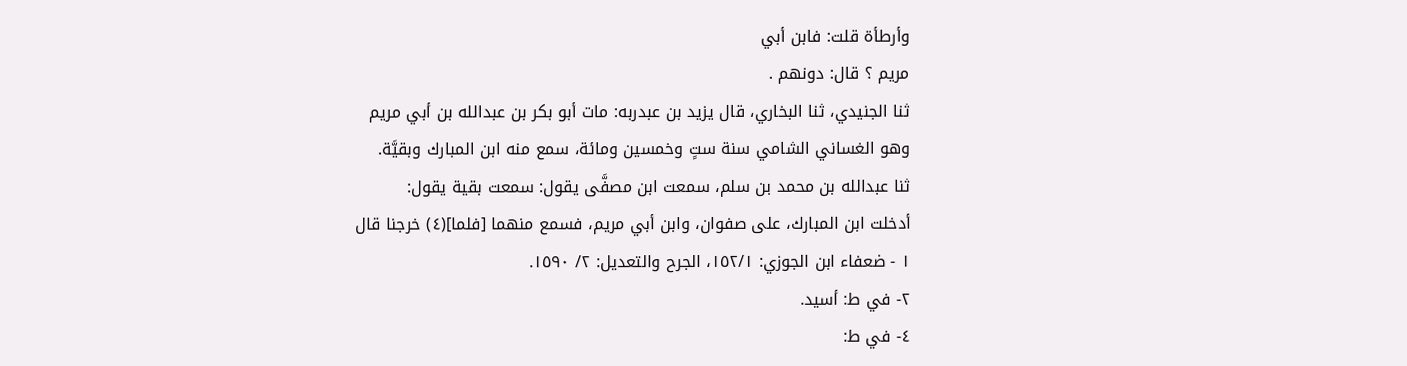وأرطأة قلت: فابن أبي
مريم ؟ قال: دونهم .
ثنا الجنيدي، ثنا البخاري، قال يزيد بن عبدربه: مات أبو بكر بن عبدالله بن أبي مريم
وهو الغساني الشامي سنة ستٍ وخمسين ومائة، سمع منه ابن المبارك وبقيَّة.
ثنا عبدالله بن محمد بن سلم، سمعت ابن مصفَّى يقول: سمعت بقية يقول:
أدخلت ابن المبارك، على صفوان، وابن أبي مريم، فسمع منهما [فلما](٤) خرجنا قال
١ - ضعفاء ابن الجوزي: ١٥٢/١، الجرح والتعديل: ٢/ ١٥٩٠.
٢- في ط: أسيد.
٤- في ط: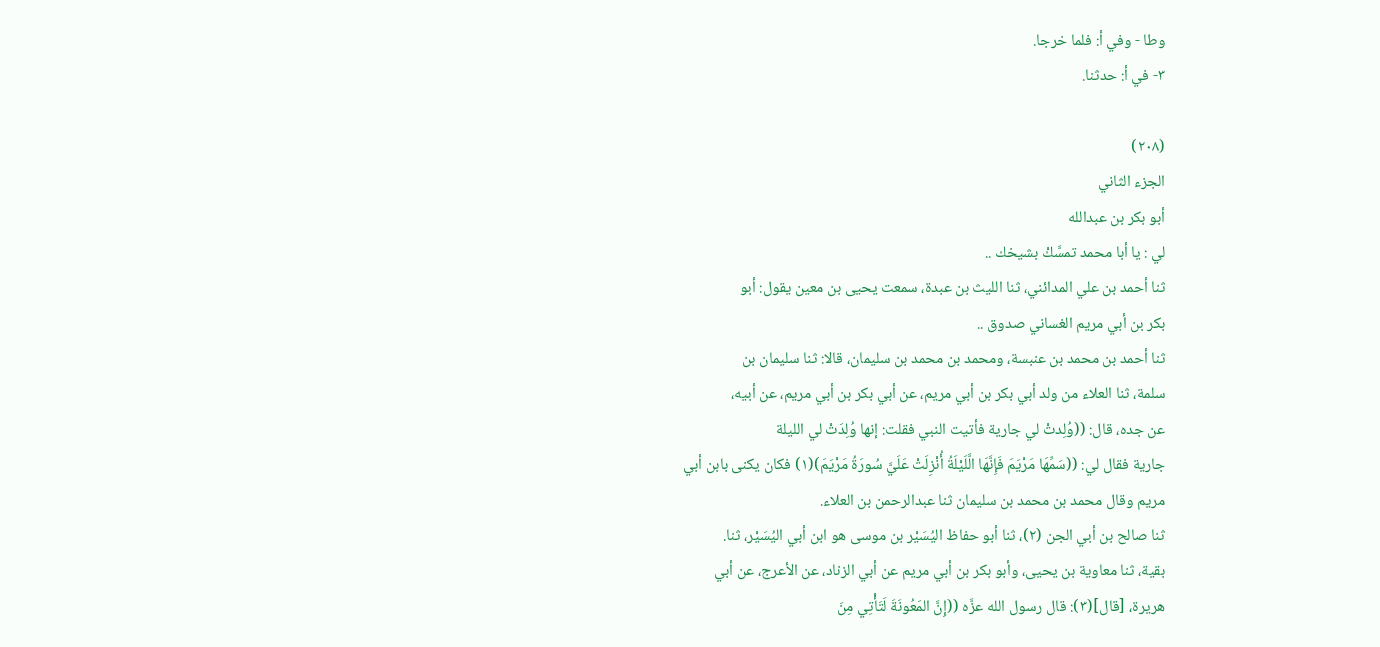وطا - وفي أ: فلما خرجا.
٣- في أ: حدثنا.

(٢٠٨)
الجزء الثاني
أبو بكر بن عبدالله
لي : يا أبا محمد تمسَّكْ بشيخك ..
ثنا أحمد بن علي المدائني، ثنا الليث بن عبدة، سمعت يحيى بن معين يقول: أبو
بكر بن أبي مريم الغساني صدوق ..
ثنا أحمد بن محمد بن عنبسة، ومحمد بن محمد بن سليمان، قالا: ثنا سليمان بن
سلمة، ثنا العلاء من ولد أبي بكر بن أبي مريم، عن أبي بكر بن أبي مريم، عن أبيه،
عن جده، قال: ((وُلِدتْ لي جارية فأتيت النبي فقلت: إنها وُلِدَتْ لي الليلة
جارية فقال لي: ((سَمِّهَا مَرْيَمَ فَإِنَّهَا الَّلَيْلَةُ أُنْزِلَتْ عَلَيَّ سُورَةُ مَرْيَمَ)(١) فكان يكنى بابن أبي
مريم وقال محمد بن محمد بن سليمان ثنا عبدالرحمن بن العلاء.
ثنا صالح بن أبي الجن (٢)، ثنا أبو حفاظ اليُسَيْر بن موسى هو ابن أبي اليُسَيْر، ثنا.
بقية، ثنا معاوية بن يحيى، وأبو بكر بن أبي مريم عن أبي الزناد، عن الأعرج، عن أبي
هريرة، [قال](٣): قال رسول الله عزَّه ((إِنَّ المَعُونَةَ لَتَأْتِي مِنَ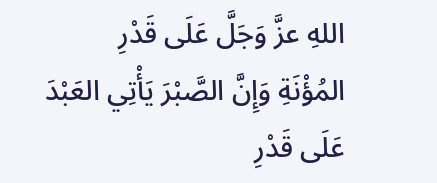اللهِ عزَّ وَجَلَّ عَلَى قَدْرِ
المُؤْنَةِ وَإِنَّ الصَّبْرَ يَأْتِي العَبْدَ عَلَى قَدْرِ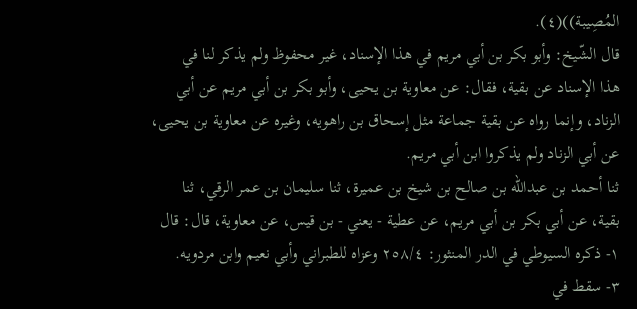المُصِيبة))(٤).
قال الشّيخ: وأبو بكر بن أبي مريم في هذا الإسناد، غير محفوظ ولم يذكر لنا في
هذا الإسناد عن بقية، فقال: عن معاوية بن يحيى، وأبو بكر بن أبي مريم عن أبي
الزناد، وإنما رواه عن بقية جماعة مثل إسحاق بن راهويه، وغيره عن معاوية بن یحیی،
عن أبي الزناد ولم يذكروا ابن أبي مريم.
ثنا أحمد بن عبدالله بن صالح بن شيخ بن عميرة، ثنا سليمان بن عمر الرقي، ثنا
بقية، عن أبي بكر بن أبي مريم، عن عطية - يعني - بن قيس، عن معاوية، قال: قال
١- ذكره السيوطي في الدر المنثور: ٢٥٨/٤ وعزاه للطبراني وأبي نعيم وابن مردويه.
٣- سقط في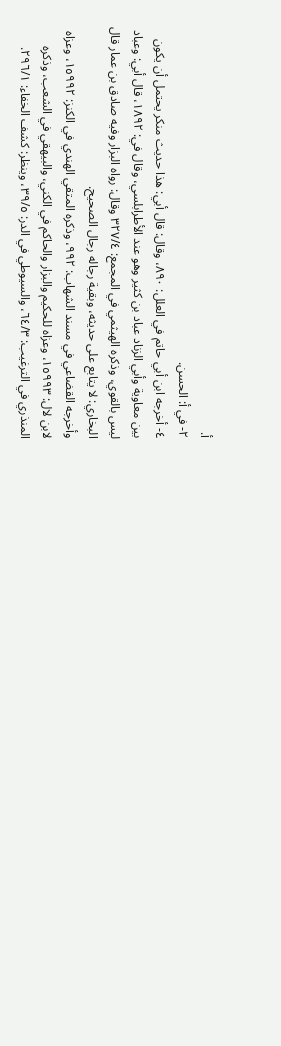أ.
٢- في أ: الحسن.
٤- أخرجه ابن أبي حاتم في العلل: ٨٩٠، وقال: قال أبي: هذا حديث منكر يحتمل أن يكون
بين معاوية وأبي الزناد عباد بن كثير وهو عند الأطرابلسي، وقال في: ١٨٩٢، قال أبي: وعباد
ليس بالقوي، وذكره الهيثمي في المجمع: ٣٢٧/٤ وقال: رواه البزار وفيه صادق بن عمار قال
البخاري: لا يتابع على حديثه، وبقية رجاله رجال الصحيح.
وأخرجه القضاعي في مسند الشهاب: ٩٩٢، وذكره المتقي الهندي في الكنز: ١٥٩٩٢، وعزاه
لابن لال: ١٥٩٩٣، وعزاه للحكيم والبزار والحاكم في الكني، والبيهقي في الشعب، وذكره
المنذري في الترغيب: ٦٤/٣، والسيوطي في الدر: ٣٩/٥، وينظر: كشف الخفاء: ٢٩٦/١.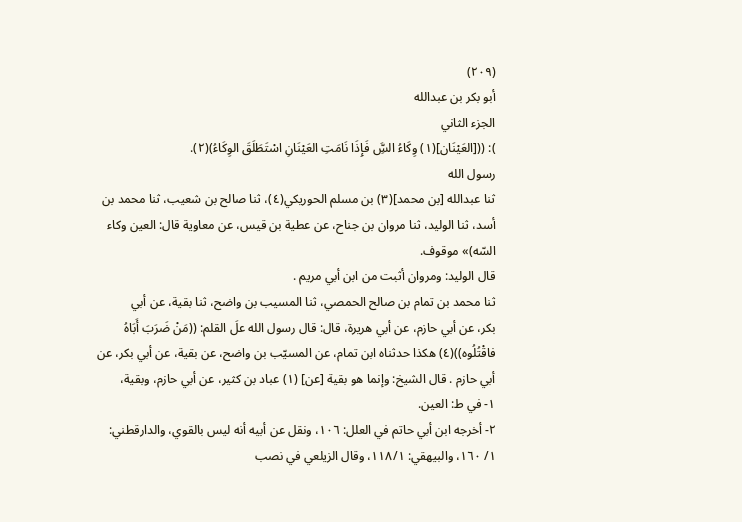(٢٠٩)
أبو بكر بن عبدالله
الجزء الثاني
): (([العَيْنَان](١) وِكَاءُ السَِّ فَإِذَا نَامَتِ العَيْنَانِ اسْتَطَلَقَ الوِكَاءُ)(٢).
رسول الله
ثنا عبدالله [بن محمد](٣) بن مسلم الحوريكي(٤)، ثنا صالح بن شعيب، ثنا محمد بن
أسد، ثنا الوليد، ثنا مروان بن جناح، عن عطية بن قيس، عن معاوية قال: العين وكاء
السّه)» موقوف.
قال الوليد: ومروان أثبت من ابن أبي مريم .
ثنا محمد بن تمام بن صالح الحمصي، ثنا المسيب بن واضح، ثنا بقية، عن أبي
بكر، عن أبي حازم، عن أبي هريرة، قال: قال رسول الله علَ القلم: ((مَنْ ضَرَبَ أَبَاهُ
فاقْتُلُوه))(٤) هكذا حدثناه ابن تمام، عن المسيّب بن واضح، عن بقية، عن أبي بكر، عن
أبي حازم . قال الشيخ: وإنما هو بقية [عن] (١) عباد بن كثير، عن أبي حازم، وبقية،
١- في ط: العين.
٢- أخرجه ابن أبي حاتم في العلل: ١٠٦، ونقل عن أبيه أنه ليس بالقوي، والدارقطني:
١/ ١٦٠، والبيهقي: ١١٨/١، وقال الزيلعي في نصب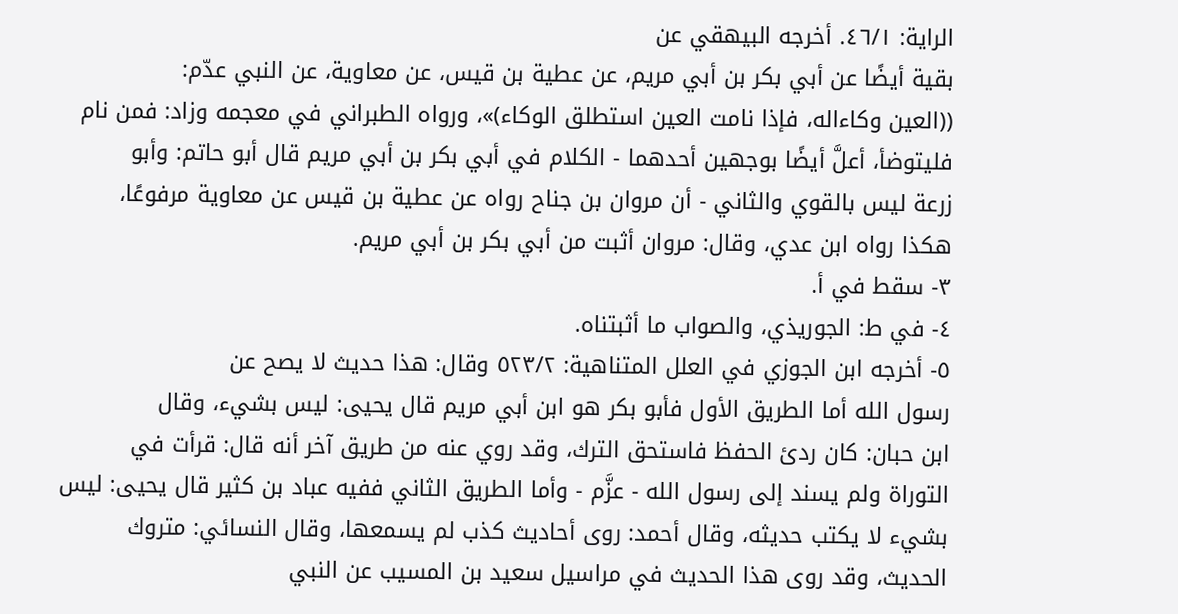الراية: ٤٦/١. أخرجه البيهقي عن
بقية أيضًا عن أبي بكر بن أبي مريم، عن عطية بن قيس، عن معاوية، عن النبي عدّم:
((العين وكاءاله، فإذا نامت العين استطلق الوكاء)»، ورواه الطبراني في معجمه وزاد: فمن نام
فليتوضأ، أعلَّ أيضًا بوجهين أحدهما - الكلام في أبي بكر بن أبي مريم قال أبو حاتم: وأبو
زرعة ليس بالقوي والثاني - أن مروان بن جناح رواه عن عطية بن قيس عن معاوية مرفوعًا،
هكذا رواه ابن عدي، وقال: مروان أثبت من أبي بكر بن أبي مريم.
٣- سقط في أ.
٤- في ط: الجوريذي، والصواب ما أثبتناه.
٥- أخرجه ابن الجوزي في العلل المتناهية: ٥٢٣/٢ وقال: هذا حديث لا يصح عن
رسول الله أما الطريق الأول فأبو بكر هو ابن أبي مريم قال يحيى: ليس بشيء، وقال
ابن حبان: كان ردئ الحفظ فاستحق الترك، وقد روي عنه من طريق آخر أنه قال: قرأت في
التوراة ولم يسند إلى رسول الله - عزَّم - وأما الطريق الثاني ففيه عباد بن كثير قال يحيى: ليس
بشيء لا يكتب حديثه، وقال أحمد: روى أحاديث كذب لم يسمعها، وقال النسائي: متروك
الحديث، وقد روى هذا الحديث في مراسيل سعيد بن المسيب عن النبي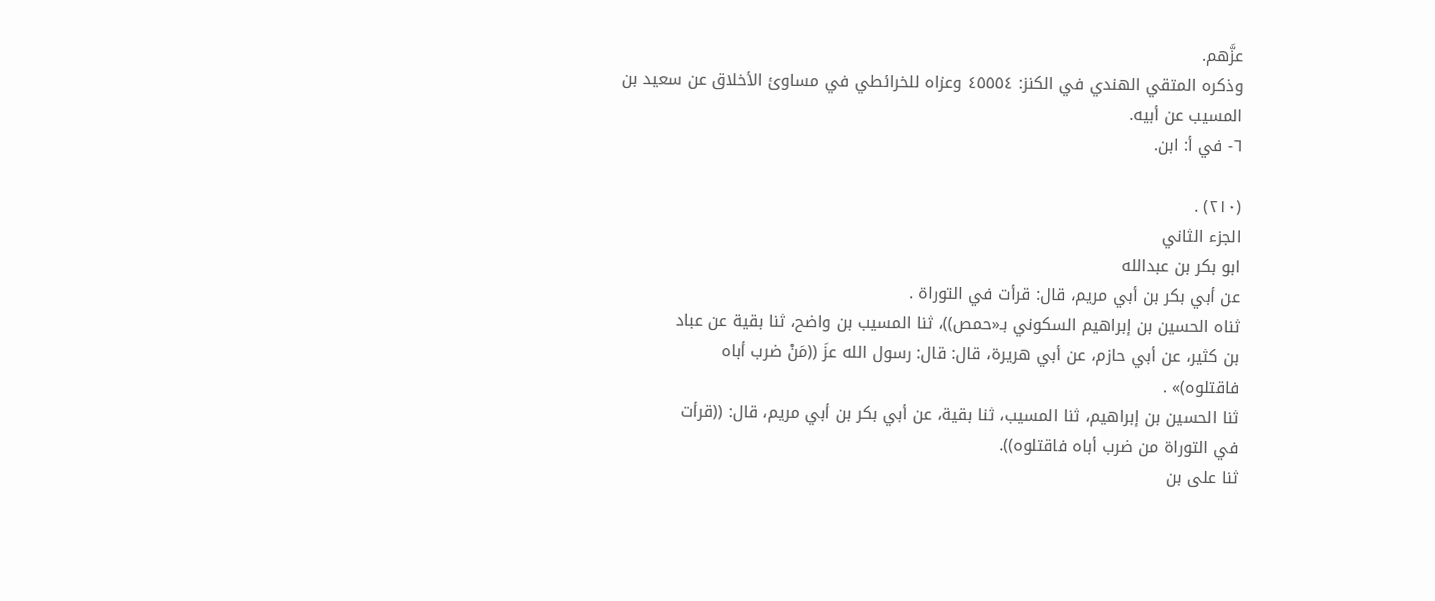عزَّهم.
وذكره المتقي الهندي في الكنز: ٤٥٥٥٤ وعزاه للخرائطي في مساوئ الأخلاق عن سعيد بن
المسيب عن أبيه.
٦- في أ: ابن.

(٢١٠) .
الجزء الثاني
ابو بكر بن عبدالله
عن أبي بكر بن أبي مريم، قال: قرأت في التوراة .
ثناه الحسين بن إبراهيم السكوني بـ«حمص))، ثنا المسيب بن واضح، ثنا بقية عن عباد
بن كثير، عن أبي حازم، عن أبي هريرة، قال: قال: رسول الله عزَ ((مَنْ ضرب أباه
فاقتلوه)» .
ثنا الحسين بن إبراهيم، ثنا المسيب، ثنا بقية، عن أبي بكر بن أبي مريم، قال: ((قرأت
في التوراة من ضرب أباه فاقتلوه)).
ثنا على بن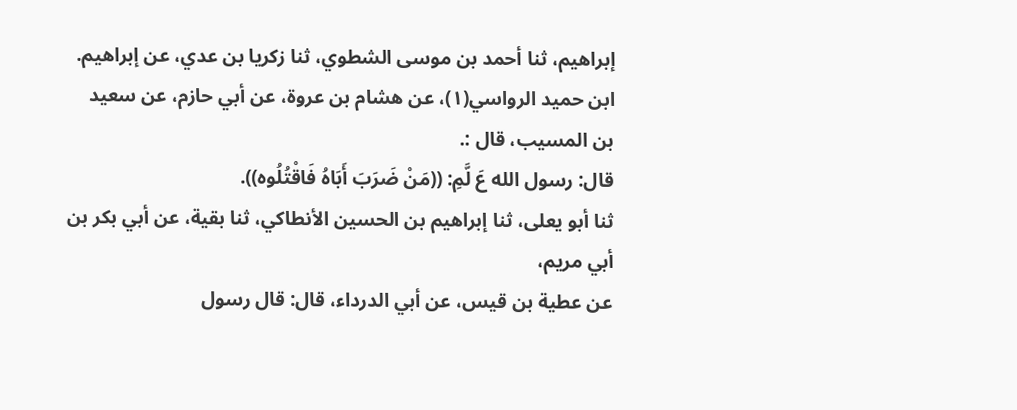إبراهيم، ثنا أحمد بن موسى الشطوي، ثنا زكريا بن عدي، عن إبراهيم.
ابن حميد الرواسي(١)، عن هشام بن عروة، عن أبي حازم، عن سعيد بن المسيب، قال :.
قال: رسول الله عَ لَّمِ: ((مَنْ ضَرَبَ أَبَاهُ فَاقْتُلُوه)).
ثنا أبو يعلى، ثنا إبراهيم بن الحسين الأنطاكي، ثنا بقية، عن أبي بكر بن أبي مريم،
عن عطية بن قيس، عن أبي الدرداء، قال: قال رسول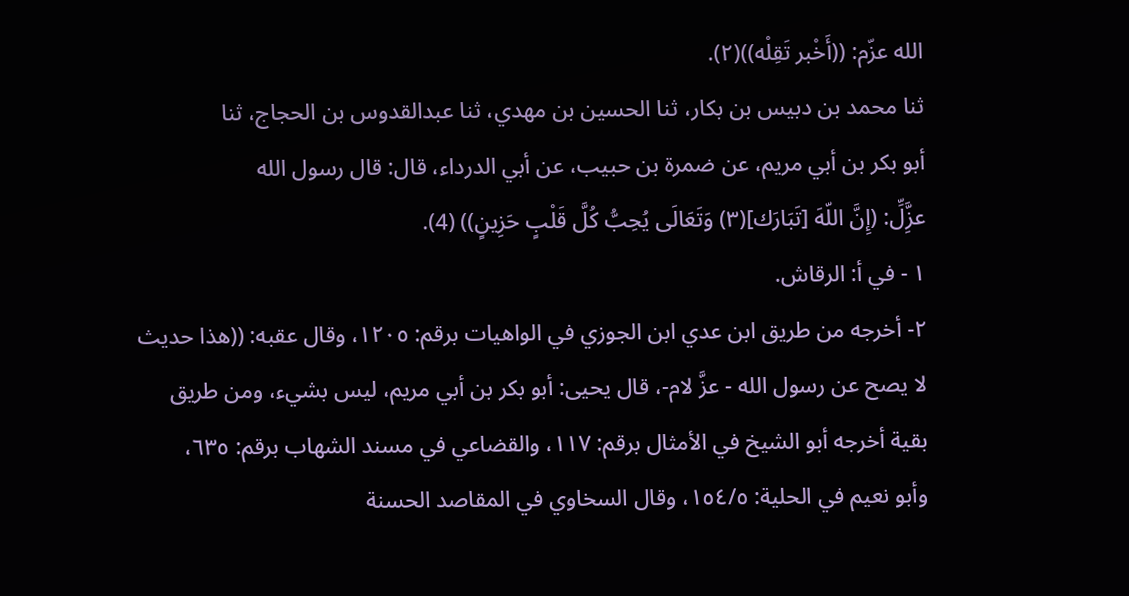الله عزّم: ((أَخْبر تَقِلْه))(٢).
ثنا محمد بن دبيس بن بكار، ثنا الحسين بن مهدي، ثنا عبدالقدوس بن الحجاج، ثنا
أبو بكر بن أبي مريم، عن ضمرة بن حبيب، عن أبي الدرداء، قال: قال رسول الله
عزَِّلِّ: (إِنَّ اللّهَ [تَبَارَك](٣) وَتَعَالَى يُحِبُّ كُلَّ قَلْبٍ حَزِينٍ)) (4).
١ - في أ: الرقاش.
٢- أخرجه من طريق ابن عدي ابن الجوزي في الواهيات برقم: ١٢٠٥، وقال عقبه: ((هذا حديث
لا يصح عن رسول الله - عزَّ لام-، قال يحيى: أبو بكر بن أبي مريم، ليس بشيء، ومن طريق
بقية أخرجه أبو الشيخ في الأمثال برقم: ١١٧، والقضاعي في مسند الشهاب برقم: ٦٣٥،
وأبو نعيم في الحلية: ١٥٤/٥، وقال السخاوي في المقاصد الحسنة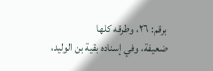برقم: ٢٦، وطرقه كلها
ضعيفة، وفي إسناده بقية بن الوليد،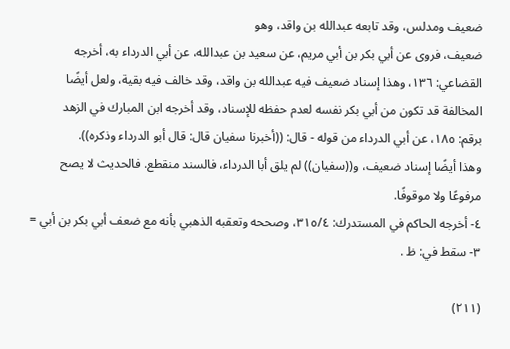ضعيف ومدلس، وقد تابعه عبدالله بن واقد، وهو
ضعيف، فروى عن أبي بكر بن أبي مريم، عن سعيد بن عبدالله، عن أبي الدرداء به، أخرجه
القضاعي: ١٣٦، وهذا إسناد ضعيف فيه عبدالله بن واقد، وقد خالف فيه بقية، ولعل أيضًا
المخالفة قد تكون من أبي بكر نفسه لعدم حفظه للإسناد، وقد أخرجه ابن المبارك في الزهد
برقم: ١٨٥، عن أبي الدرداء من قوله - قال: ((أخبرنا سفيان قال: قال أبو الدرداء وذكره)).
وهذا أيضًا إسناد ضعيف، و((سفيان)) لم يلق أبا الدرداء، فالسند منقطع. فالحديث لا يصح
مرفوعًا ولا موقوفًا.
٤- أخرجه الحاكم في المستدرك: ٣١٥/٤، وصححه وتعقبه الذهبي بأنه مع ضعف أبي بكر بن أبي =
٣- سقط في: ظ .

(٢١١)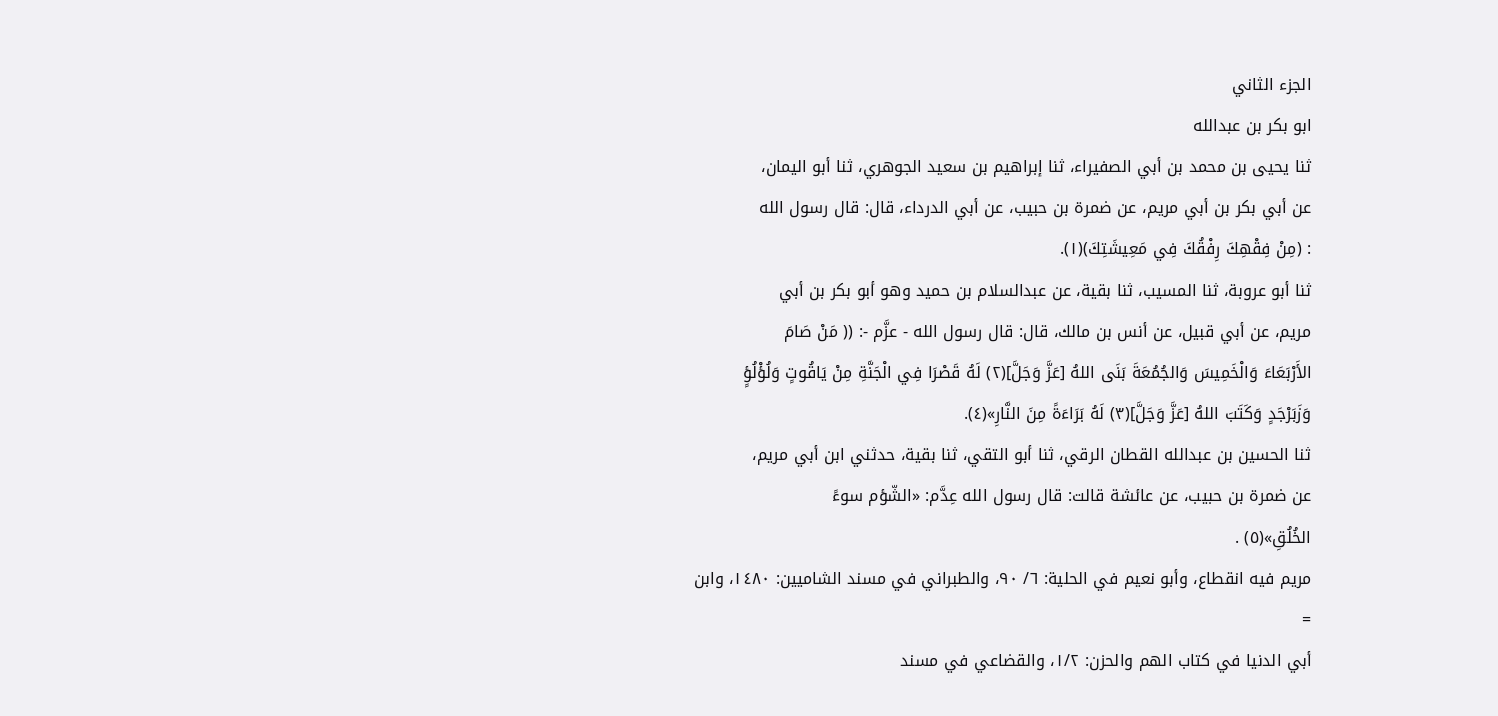الجزء الثاني
ابو بكر بن عبدالله
ثنا يحيى بن محمد بن أبي الصفيراء، ثنا إبراهيم بن سعيد الجوهري، ثنا أبو اليمان،
عن أبي بكر بن أبي مريم، عن ضمرة بن حبيب، عن أبي الدرداء، قال: قال رسول الله
: (مِنْ فِقْهِكَ رِفْقُكَ فِي مَعِيشَتِكَ)(١).
ثنا أبو عروبة، ثنا المسيب، ثنا بقية، عن عبدالسلام بن حميد وهو أبو بكر بن أبي
مريم، عن أبي قبيل، عن أنس بن مالك، قال: قال رسول الله - عزَّم -: (( مَنْ صَامَ
الأَرْبَعَاءَ وَالْخَمِيسَ وَالجُمُعَةَ بَنَى اللهُ [عَزَّ وَجَلَّ](٢) لَهُ قَصْرَا فِي الْجَنَّةِ مِنْ يَاقُوتٍ وَلُؤْلُؤٍ
وَزَبَرْجَدٍ وَكَتَبَ اللهُ [عَزَّ وَجَلَّ](٣) لَهُ بَرَاءَةً مِنَ النَّارِ»(٤).
ثنا الحسين بن عبدالله القطان الرقي، ثنا أبو التقي، ثنا بقية، حدثني ابن أبي مريم،
عن ضمرة بن حبيب، عن عائشة قالت: قال رسول الله عِدَّم: «الشّؤم سوءً
الخُلُقِ»(٥) .
مريم فيه انقطاع، وأبو نعيم في الحلية: ٦/ ٩٠، والطبراني في مسند الشاميين: ١٤٨٠، وابن
=
أبي الدنيا في كتاب الهم والحزن: ١/٢، والقضاعي في مسند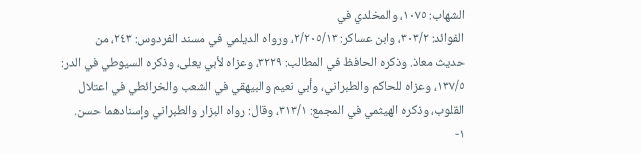الشهاب: ١٠٧٥، والمخلدي في
الفوائد: ٣٠٣/٢، وابن عساكر: ٢/٢٠٥/١٣، ورواه الديلمي في مسند الفردوس: ٢٤٣، من
حديث معاذ. وذكره الحافظ في المطالب: ٣٢٢٩، وعزاه لأبي يعلى، وذكره السيوطي في الدر:
١٣٧/٥، وعزاه للحاكم والطبراني، وأبي نعيم والبيهقي في الشعب والخرائطي في اعتلال
القلوب، وذكره الهيثمي في المجمع: ٣١٣/١، وقال: رواه البزار والطبراني وإسنادهما حسن.
١-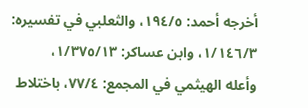أخرجه أحمد: ١٩٤/٥، والثعلبي في تفسيره: ١/١٤٦/٣، وابن عساكر: ١/٣٧٥/١٣،
وأعله الهيثمي في المجمع: ٧٧/٤، باختلاط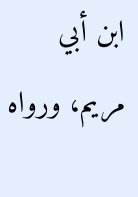ابن أبي مريم، ورواه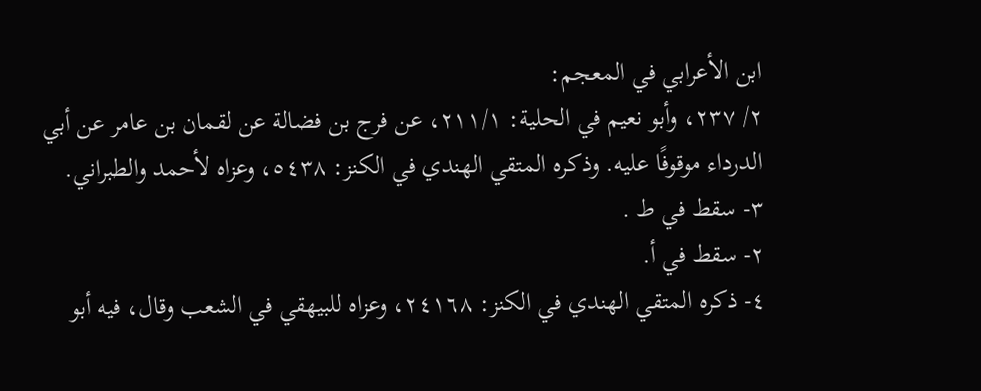ابن الأعرابي في المعجم:
٢/ ٢٣٧، وأبو نعيم في الحلية: ٢١١/١، عن فرج بن فضالة عن لقمان بن عامر عن أبي
الدرداء موقوفًا عليه. وذكره المتقي الهندي في الكنز: ٥٤٣٨، وعزاه لأحمد والطبراني.
٣- سقط في ط .
٢- سقط في أ.
٤- ذكره المتقي الهندي في الكنز: ٢٤١٦٨، وعزاه للبيهقي في الشعب وقال، فيه أبو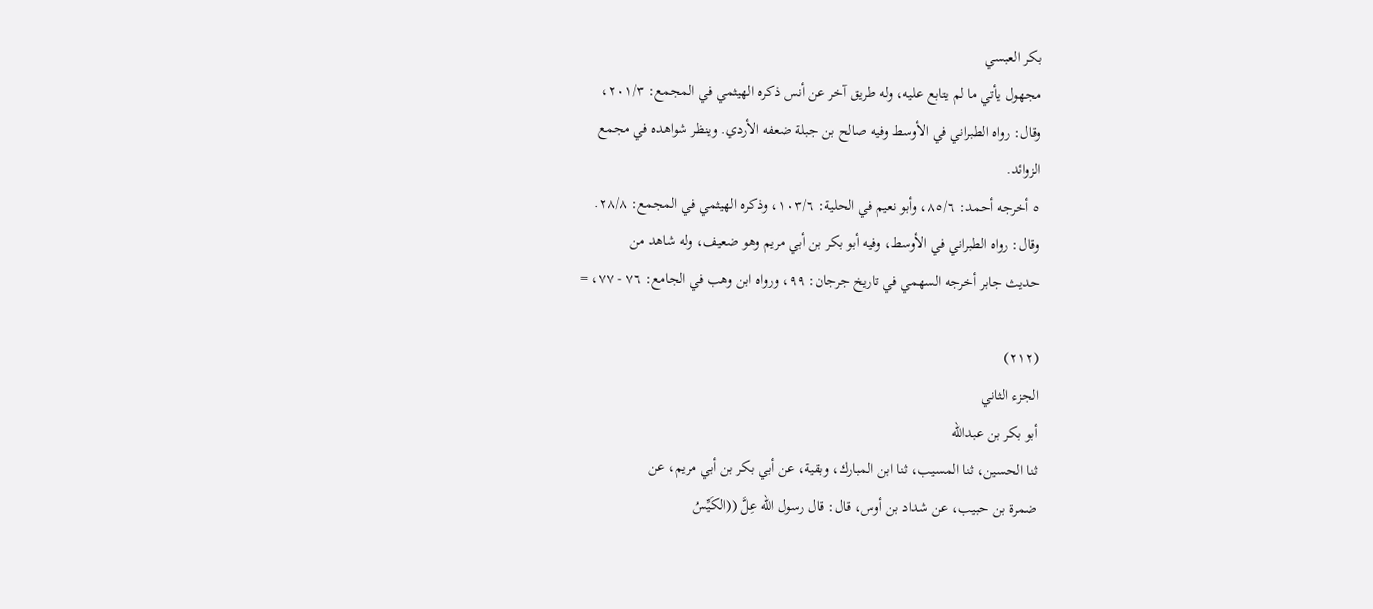بكر العبسي
مجهول يأتي ما لم يتابع عليه، وله طريق آخر عن أنس ذكره الهيثمي في المجمع: ٢٠١/٣،
وقال: رواه الطبراني في الأوسط وفيه صالح بن جبلة ضعفه الأردي. وينظر شواهده في مجمع
الزوائد.
٥ أخرجه أحمد: ٨٥/٦، وأبو نعيم في الحلية: ١٠٣/٦، وذكره الهيثمي في المجمع: ٢٨/٨.
وقال: رواه الطبراني في الأوسط، وفيه أبو بكر بن أبي مريم وهو ضعيف، وله شاهد من
حديث جابر أخرجه السهمي في تاريخ جرجان: ٩٩، ورواه ابن وهب في الجامع: ٧٦ - ٧٧، =

(٢١٢)
الجزء الثاني
أبو بكر بن عبدالله
ثنا الحسين، ثنا المسيب، ثنا ابن المبارك، وبقية، عن أبي بكر بن أبي مريم، عن
ضمرة بن حبيب، عن شداد بن أوس، قال: قال رسول الله عِلَّ ((الكَيِّسُ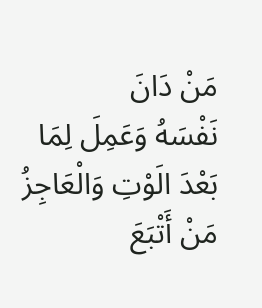مَنْ دَانَ
نَفْسَهُ وَعَمِلَ لِمَا بَعْدَ الَوْتِ وَالْعَاجِزُ مَنْ أَتْبَعَ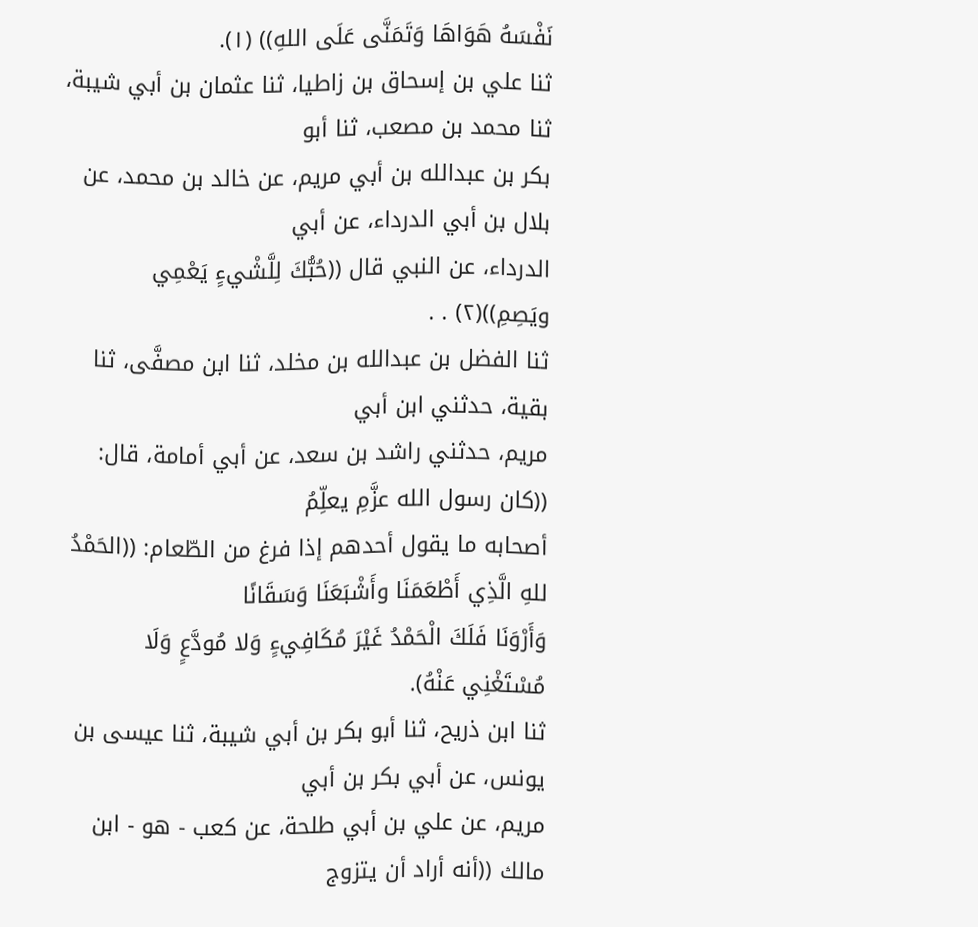نَفْسَهُ هَوَاهَا وَتَمَنَّى عَلَى اللهِ)) (١).
ثنا علي بن إسحاق بن زاطيا، ثنا عثمان بن أبي شيبة، ثنا محمد بن مصعب، ثنا أبو
بكر بن عبدالله بن أبي مريم، عن خالد بن محمد، عن بلال بن أبي الدرداء، عن أبي
الدرداء، عن النبي قال ((حُبُّكَ لِلَّشْيءٍ يَعْمِي ويَصِمِ))(٢) . .
ثنا الفضل بن عبدالله بن مخلد، ثنا ابن مصفَّى، ثنا بقية، حدثني ابن أبي
مريم، حدثني راشد بن سعد، عن أبي أمامة، قال: ((كان رسول الله عزَّمِ يعلِّمُ
أصحابه ما يقول أحدهم إذا فرغ من الطّعام: ((الحَمْدُ للهِ الَّذِي أَطْعَمَنَا وأَشْبَعَنَا وَسَقَانًا
وَأَرْوَنَا فَلَكَ الْحَمْدُ غَيْرَ مُكَافِيءٍ وَلا مُودَّعٍ وَلَا مُسْتَغْنِي عَنْهُ).
ثنا ابن ذريح، ثنا أبو بكر بن أبي شيبة، ثنا عيسى بن يونس، عن أبي بكر بن أبي
مريم، عن علي بن أبي طلحة، عن كعب - هو - ابن مالك ((أنه أراد أن يتزوج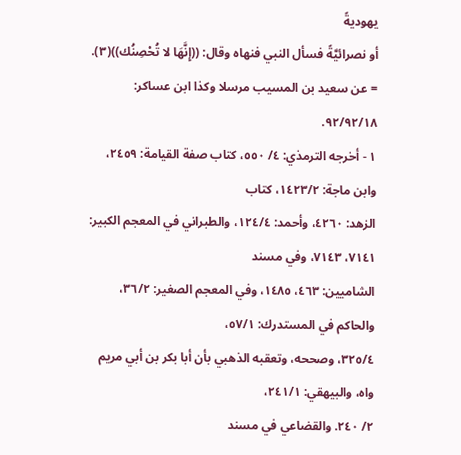يهوديةً
أو نصرائيَّةً فسأل النبي فنهاه وقال: ((إِنَّهَا لا تُحْصِنُك))(٣).
= عن سعيد بن المسيب مرسلا وكذا ابن عساكر: ٩٢/٩٢/١٨.
١ - أخرجه الترمذي: ٤/ ٥٥٠، كتاب صفة القيامة: ٢٤٥٩، وابن ماجة: ١٤٢٣/٢، كتاب
الزهد: ٤٢٦٠، وأحمد: ١٢٤/٤، والطبراني في المعجم الكبير: ٧١٤١، ٧١٤٣، وفي مسند
الشاميين: ٤٦٣، ١٤٨٥، وفي المعجم الصغير: ٣٦/٢، والحاكم في المستدرك: ٥٧/١،
٣٢٥/٤، وصححه، وتعقبه الذهبي بأن أبا بكر بن أبي مريم واه، والبيهقي: ٢٤١/١،
٢/ ٢٤٠. والقضاعي في مسند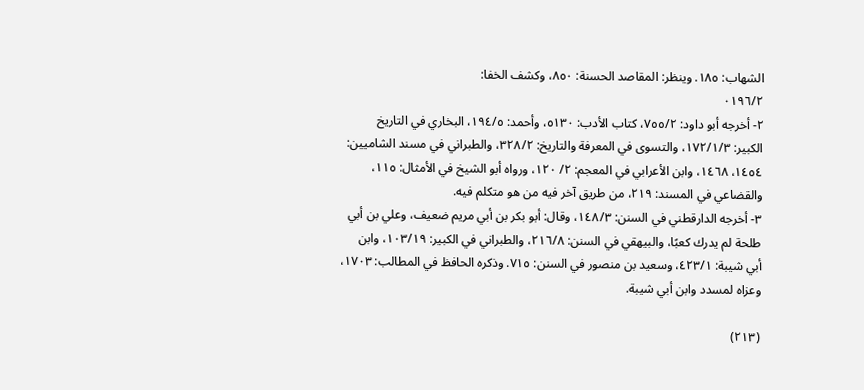الشهاب: ١٨٥. وينظر: المقاصد الحسنة: ٨٥٠، وكشف الخفا:
٠١٩٦/٢
٢- أخرجه أبو داود: ٧٥٥/٢، كتاب الأدب: ٥١٣٠، وأحمد: ١٩٤/٥، البخاري في التاريخ
الكبير: ١٧٢/١/٣، والتسوى في المعرفة والتاريخ: ٣٢٨/٢، والطبراني في مسند الشاميين:
١٤٥٤، ١٤٦٨، وابن الأعرابي في المعجم: ٢/ ١٢٠، ورواه أبو الشيخ في الأمثال: ١١٥،
والقضاعي في المسند: ٢١٩، من طريق آخر فيه من هو متكلم فيه.
٣- أخرجه الدارقطني في السنن: ١٤٨/٣، وقال: أبو بكر بن أبي مريم ضعيف، وعلي بن أبي
طلحة لم يدرك كعبًا، والبيهقي في السنن: ٢١٦/٨، والطبراني في الكبير: ١٠٣/١٩، وابن
أبي شيبة: ٤٢٣/١، وسعيد بن منصور في السنن: ٧١٥. وذكره الحافظ في المطالب: ١٧٠٣،
وعزاه لمسدد وابن أبي شيبة.

(٢١٣)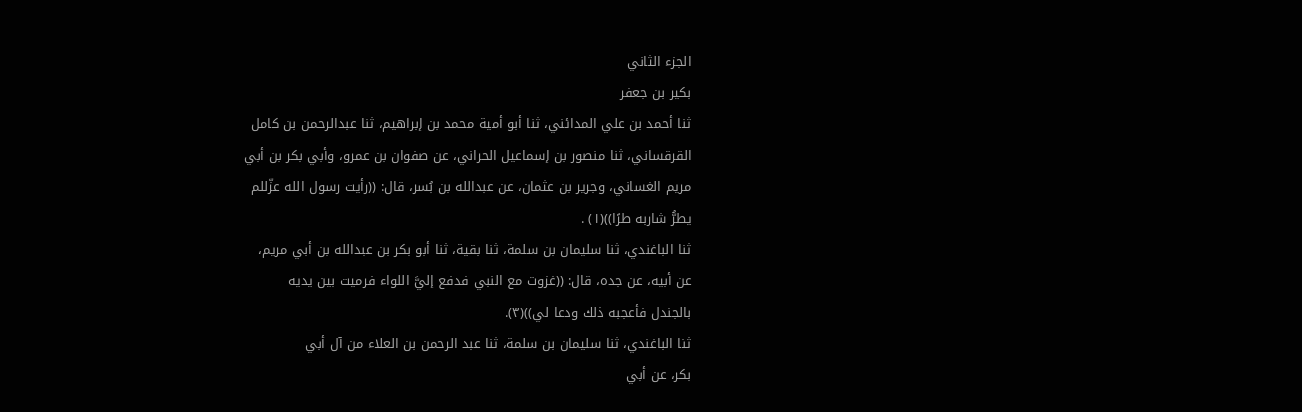الجزء الثاني
بكير بن جعفر
ثنا أحمد بن علي المدائني، ثنا أبو أمية محمد بن إبراهيم، ثنا عبدالرحمن بن كامل
القرقساني، ثنا منصور بن إسماعيل الحراني، عن صفوان بن عمرو، وأبي بكر بن أبي
مريم الغساني، وجرير بن عثمان، عن عبدالله بن بُسر، قال: ((رأيت رسول الله عزّللم
يطرُّ شاربه طرًا))(١) .
ثنا الباغندي، ثنا سليمان بن سلمة، ثنا بقية، ثنا أبو بكر بن عبدالله بن أبي مريم،
عن أبيه، عن جده، قال: ((غزوت مع النبي فدفع إليَّ اللواء فرميت بين يديه
بالجندل فأعجبه ذلك ودعا لي))(٣).
ثنا الباغندي، ثنا سليمان بن سلمة، ثنا عبد الرحمن بن العلاء من آل أبي
بكر، عن أبي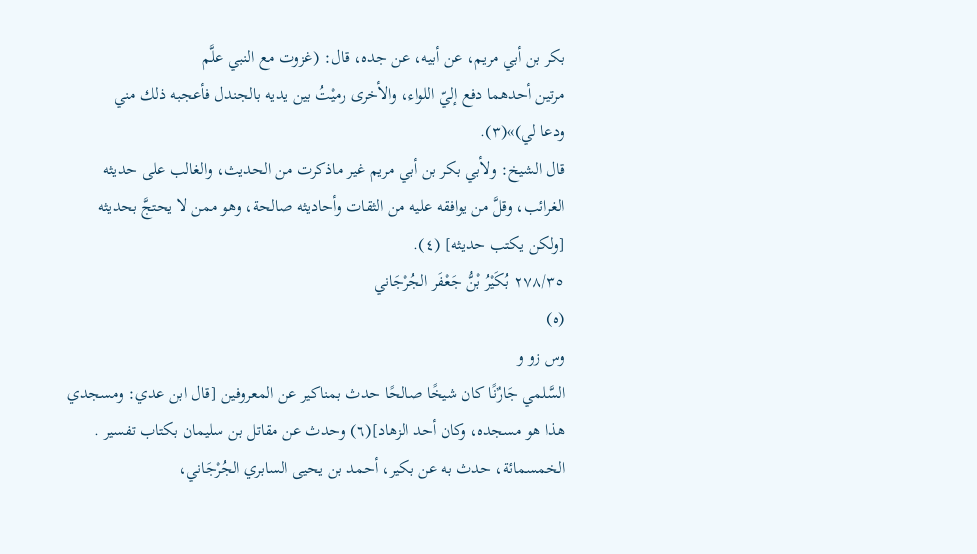بكر بن أبي مريم، عن أبيه، عن جده، قال: (غزوت مع النبي علَّم
مرتين أحدهما دفع إليّ اللواء، والأخرى رميْتُ بين يديه بالجندل فأعجبه ذلك مني
ودعا لي)»(٣).
قال الشيخ: ولأبي بكر بن أبي مريم غير ماذكرت من الحديث، والغالب على حديثه
الغرائب، وقلَّ من يوافقه عليه من الثقات وأحاديثه صالحة، وهو ممن لا يحتجَّ بحديثه
[ولكن يكتب حديثه] (٤).
٢٧٨/٣٥ بُكَيْرُ بْنُّ جَعْفَر الجُرْجَاني
(ه)
وس زو و
السَّلمي جَارٌنًا كان شيخًا صالحًا حدث بمناكير عن المعروفين [قال ابن عدي: ومسجدي
هذا هو مسجده، وكان أحد الزهاد](٦) وحدث عن مقاتل بن سليمان بكتاب تفسير .
الخمسمائة، حدث به عن بكير، أحمد بن يحيى السابري الجُرْجَاني،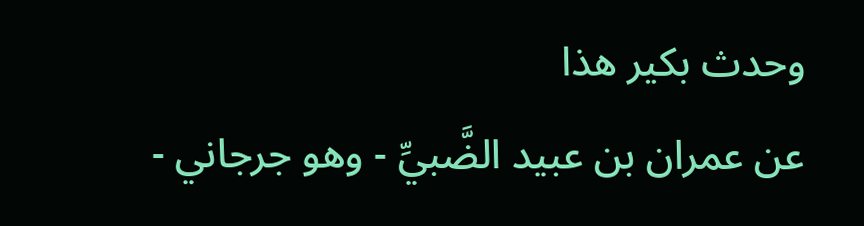وحدث بكير هذا
عن عمران بن عبيد الضَّبيِّ - وهو جرجاني -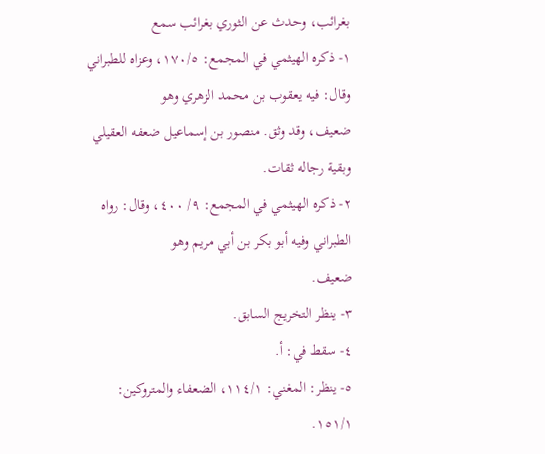بغرائب، وحدث عن الثوري بغرائب سمع
١- ذكره الهيثمي في المجمع: ١٧٠/٥، وعزاه للطبراني وقال: فيه يعقوب بن محمد الزهري وهو
ضعيف، وقد وثق. منصور بن إسماعيل ضعفه العقيلي وبقية رجاله ثقات.
٢- ذكره الهيثمي في المجمع: ٩/ ٤٠٠، وقال: رواه الطبراني وفيه أبو بكر بن أبي مريم وهو
ضعيف.
٣- ينظر التخريج السابق.
٤- سقط في: أ.
٥- ينظر: المغني: ١١٤/١، الضعفاء والمتروكين: ١٥١/١.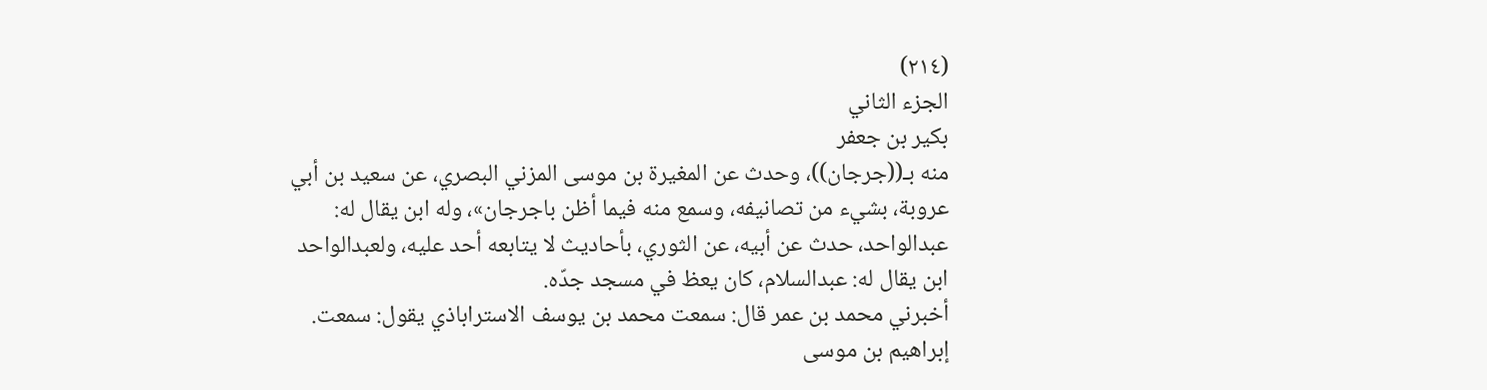(٢١٤)
الجزء الثاني
بكير بن جعفر
منه بـ((جرجان))، وحدث عن المغيرة بن موسى المزني البصري، عن سعيد بن أبي
عروبة، بشيء من تصانيفه، وسمع منه فيما أظن باجرجان»، وله ابن يقال له:
عبدالواحد، حدث عن أبيه، عن الثوري، بأحاديث لا يتابعه أحد عليه، ولعبدالواحد
ابن يقال له: عبدالسلام، كان يعظ في مسجد جدّه.
أخبرني محمد بن عمر قال: سمعت محمد بن يوسف الاستراباذي يقول: سمعت.
إبراهيم بن موسى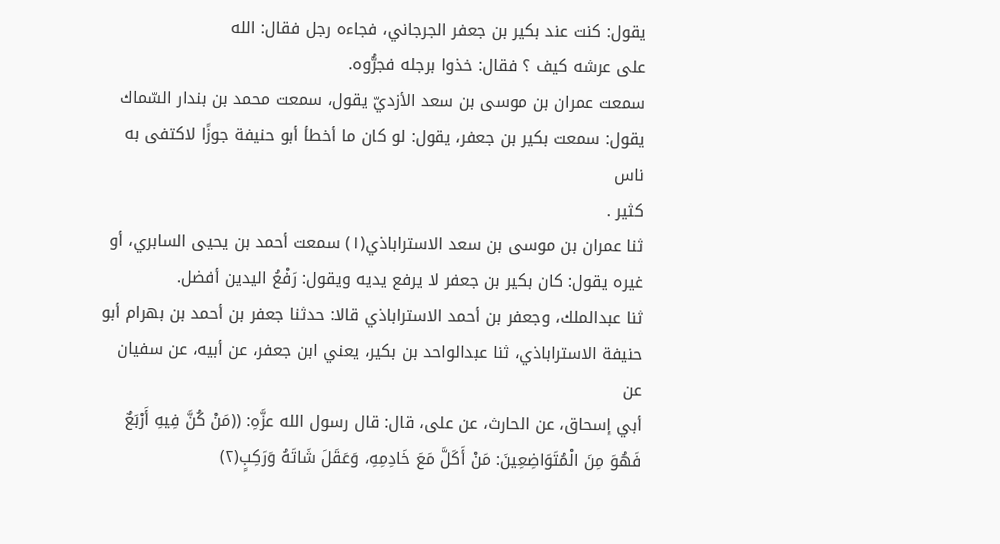يقول: كنت عند بكير بن جعفر الجرجاني، فجاءه رجل فقال: الله
على عرشه كيف ؟ فقال: خذوا برجله فجرُّوه.
سمعت عمران بن موسى بن سعد الأزديّ يقول، سمعت محمد بن بندار السّماك
يقول: سمعت بكير بن جعفر، يقول: لو كان ما أخطأ أبو حنيفة جوزًا لاكتفى به ناس
كثير .
ثنا عمران بن موسى بن سعد الاستراباذي(١) سمعت أحمد بن يحيى السابري، أو
غيره يقول: كان بكير بن جعفر لا يرفع يديه ويقول: رَفْعُ الیدین أفضل.
ثنا عبدالملك، وجعفر بن أحمد الاستراباذي قالا: حدثنا جعفر بن أحمد بن بهرام أبو
حنيفة الاستراباذي، ثنا عبدالواحد بن بكير، يعني ابن جعفر، عن أبيه، عن سفيان عن
أبي إسحاق، عن الحارث، عن على، قال: قال رسول الله عزَّهِ: ((مَنْ كُنَّ فِيهِ أَرْبَعٌ
فَهُوَ مِنَ الْمُتَوَاضِعِينَ: مَنْ أَكَلَّ مَعَ خَادِمِهِ، وَعَقَلَ شَاتَهُ وَرَكِبٍ(٢)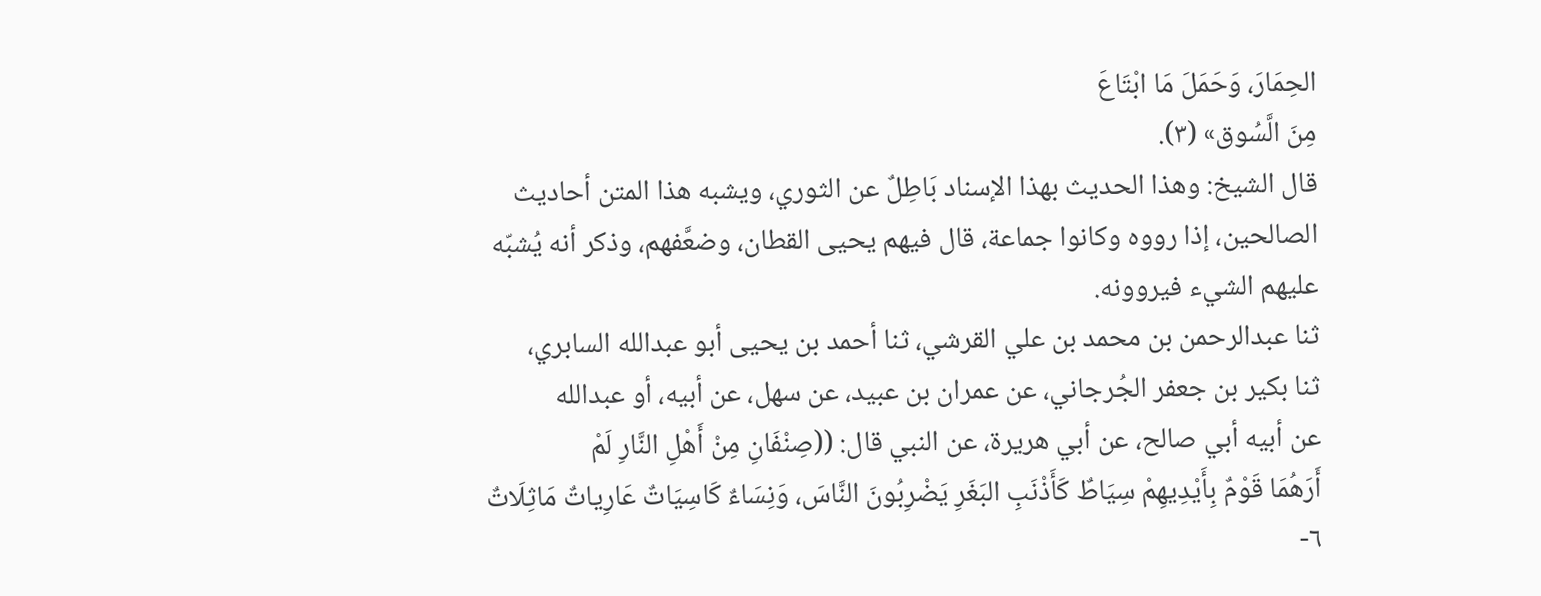الحِمَارَ، وَحَمَلَ مَا ابْتَاعَ
مِنَ الَّسُوق» (٣).
قال الشيخ: وهذا الحديث بهذا الإسناد بَاطِلٌ عن الثوري، ويشبه هذا المتن أحاديث
الصالحين، إذا رووه وكانوا جماعة، قال فيهم يحيى القطان، وضعَّفهم، وذكر أنه يُشبّه
عليهم الشيء فيروونه.
ثنا عبدالرحمن بن محمد بن علي القرشي، ثنا أحمد بن يحيى أبو عبدالله السابري،
ثنا بكير بن جعفر الجُرجاني، عن عمران بن عبيد، عن سهل، عن أبيه، أو عبدالله
عن أبيه أبي صالح، عن أبي هريرة، عن النبي قال: ((صِنْفَانِ مِنْ أَهْلِ النَّارِ لَمْ
أَرَهُمَا قَوْمٌ بِأَيْدِيهِمْ سِيَاطٌ كَأَذْنَبِ البَغَرِ يَضْرِبُونَ النَّاسَ، وَنِسَاءٌ كَاسِيَاتٌ عَارِياتٌ مَاثِلَاتٌ
٦-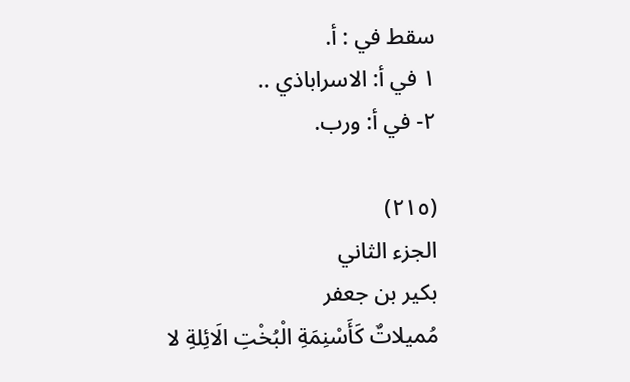سقط في : أ.
١ في أ: الاسراباذي ..
٢- في أ: ورب.

(٢١٥)
الجزء الثاني
بكير بن جعفر
مُميلاتٌ كَأَسْنِمَةِ الْبُخْتِ الَائِلةِ لا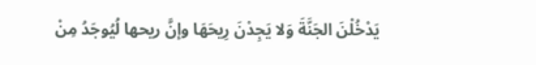يَدْخُلْنَ الجَنَّةَ وَلا يَجِدْنَ رِيحَهَا وإنَّ ريحها لُيُوجَدُ مِنْ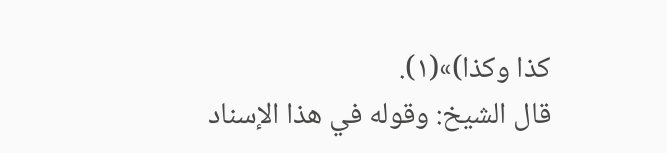كذا وكذا)»(١).
قال الشيخ: وقوله في هذا الإسناد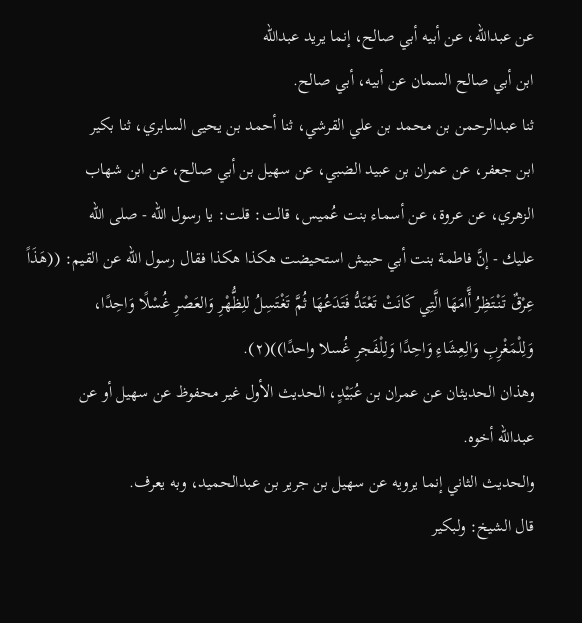عن عبدالله، عن أبيه أبي صالح، إنما يريد عبدالله
ابن أبي صالح السمان عن أبيه، أبي صالح.
ثنا عبدالرحمن بن محمد بن علي القرشي، ثنا أحمد بن يحيى السابري، ثنا بكير
ابن جعفر، عن عمران بن عبيد الضبي، عن سهيل بن أبي صالح، عن ابن شهاب
الزهري، عن عروة، عن أسماء بنت عُميس، قالت: قلت: يا رسول الله - صلى الله
عليك - إنَّ فاطمة بنت أبي حبيش استحيضت هكذا هكذا فقال رسول الله عن القيم: ((هَذَاً
عِرْقٌ تَنْتَظِرُ أَّامَهَا الَّتِي كَانَتْ تَعْتَدُّ فَتَدَعُهَا ثُمَّ تَغْتَسِلُ للِظُّهْرِ وَالعَصْرِ غُسْلًا وَاحِدًا،
وَلِلْمَغْرِبِ وَالِعِشَاءِ وَاحِدًا وَلِلْفَجرِ غُسلا واحدًا))(٢).
وهذان الحديثان عن عمران بن عُبَيْدٍ، الحديث الأول غير محفوظ عن سهيل أو عن
عبدالله أخوه.
والحديث الثاني إنما يرويه عن سهيل بن جرير بن عبدالحميد، وبه يعرف.
قال الشيخ: ولبكير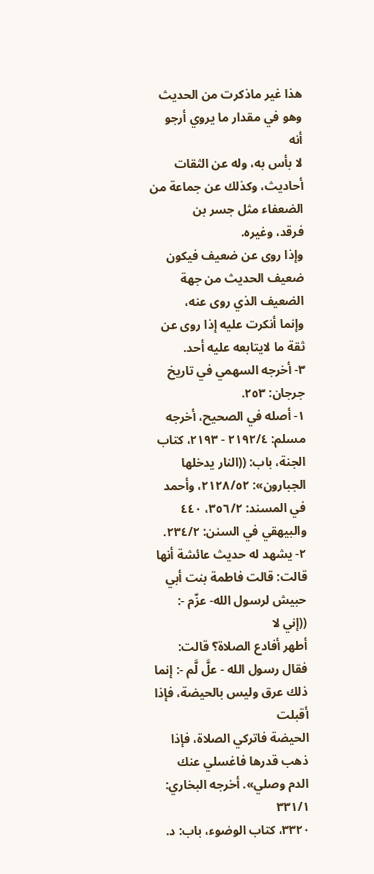هذا غير ماذكرت من الحديث وهو في مقدار ما يروي أرجو أنه
لا بأس به، وله عن الثقات أحاديث، وكذلك عن جماعة من الضعفاء مثل جسر بن
فرقد، وغيره.
وإذا روى عن ضعيف فيكون ضعيف الحديث من جهة الضعيف الذي روى عنه،
وإنما أنكرت عليه إذا روى عن ثقة ما لايتابعه عليه أحد.
٣- أخرجه السهمي في تاريخ جرجان: ٢٥٣.
١- أصله في الصحيح، أخرجه مسلم: ٢١٩٢/٤ - ٢١٩٣، كتاب الجنة، باب: ((النار يدخلها
الجبارون»: ٢١٢٨/٥٢، وأحمد في المسند: ٣٥٦/٢، ٤٤٠ والبيهقي في السنن: ٢٣٤/٢.
٢- يشهد له حديث عائشة أنها قالت: قالت فاطمة بنت أبي حبيش لرسول الله- عزّم -: ((إني لا
أطهر أفادع الصلاة؟ قالت: فقال رسول الله - علَّ لَّم -: إنما ذلك عرق وليس بالحيضة، فإذا أقبلت
الحيضة فاتركي الصلاة، فإذا ذهب قدرها فاغسلي عنك الدم وصلي». أخرجه البخاري: ٣٣١/١
٣٣٢٠، كتاب الوضوء، باب: د.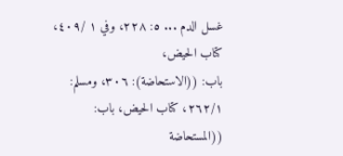غسل الدم ... ٥: ٢٢٨، وفي ١ /٤٠٩، كتاب الحيض،
باب: ((الاستحاضة): ٣٠٦، ومسلم: ٢٦٢/١، كتاب الحيض، باب: ((المستحاضة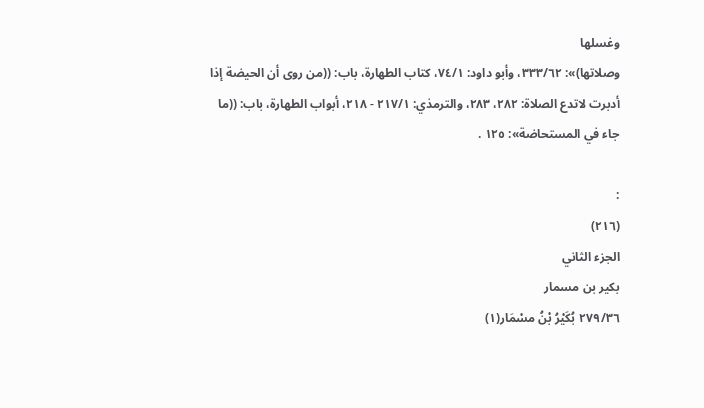وغسلها
وصلاتها)»: ٣٣٣/٦٢، وأبو داود: ٧٤/١، كتاب الطهارة، باب: ((من روى أن الحيضة إذا
أدبرت لاتدع الصلاة: ٢٨٢، ٢٨٣، والترمذي: ٢١٧/١ - ٢١٨، أبواب الطهارة، باب: ((ما
جاء في المستحاضة»: ١٢٥ .

:
(٢١٦)
الجزء الثاني
بكير بن مسمار
٢٧٩/٣٦ بُكَيْرُ بْنُ مسْمَار(١)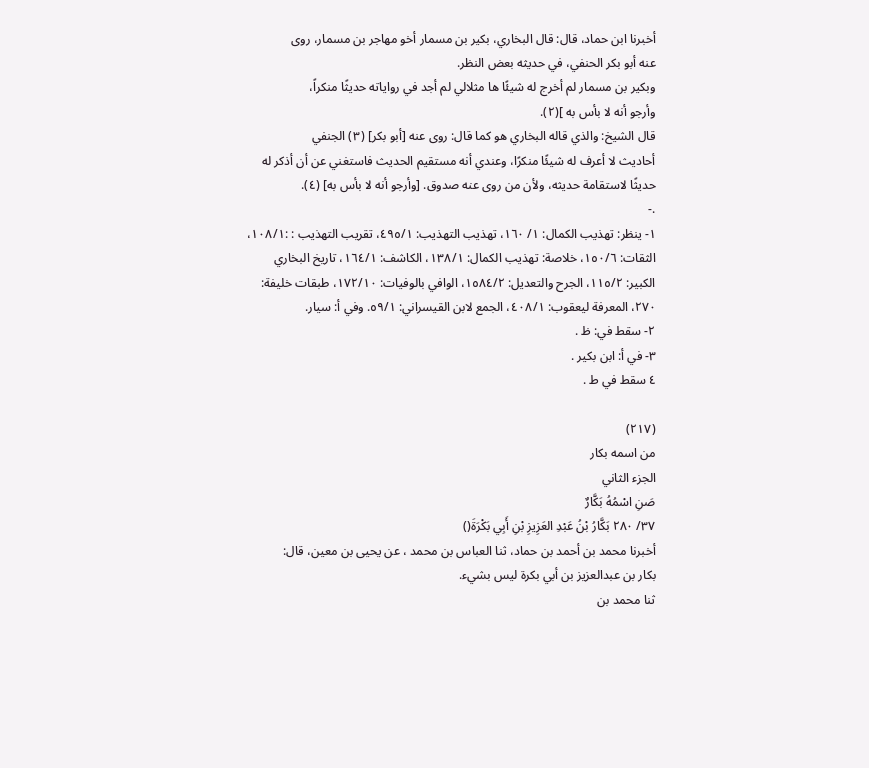أخبرنا ابن حماد، قال: قال البخاري، بکیر بن مسمار أخو مهاجر بن مسمار، روی
عنه أبو بكر الحنفي، في حديثه بعض النظر.
وبكير بن مسمار لم أخرج له شيئًا ها مثلالي لم أجد في رواياته حديثًا منكراً،
وأرجو أنه لا بأس به ](٢).
قال الشيخ: والذي قاله البخاري هو كما قال: روى عنه [أبو بكر] (٣) الجنفي
أحاديث لا أعرف له شيئًا منكرًا، وعندي أنه مستقيم الحديث فاستغني عن أن أذكر له
حديثًا لاستقامة حديثه، ولأن من روى عنه صدوق. [وأرجو أنه لا بأس به] (٤).
.-
١- ينظر: تهذيب الكمال: ١/ ١٦٠، تهذيب التهذيب: ٤٩٥/١، تقريب التهذيب : :١٠٨/١،
الثقات: ١٥٠/٦، خلاصة: تهذيب الكمال: ١٣٨/١، الكاشف: ١٦٤/١، تاريخ البخاري
الكبير: ١١٥/٢، الجرح والتعديل: ١٥٨٤/٢، الوافي بالوفيات: ١٧٢/١٠، طبقات خليفة:
٢٧٠، المعرفة ليعقوب: ٤٠٨/١، الجمع لابن القيسراني: ٥٩/١. وفي أ: سيار.
٢- سقط في: ظ .
٣- في أ: ابن بكير .
٤ سقط في ط .

(٢١٧)
من اسمه بكار
الجزء الثاني
صَنِ اسْمُهُ بَكَّارٌ
٣٧/ ٢٨٠ بَكَّارُ بْنُ عَبْدِ العَزِيزِ بْنِ أَبِي بَكْرَةَ()
أخبرنا محمد بن أحمد بن حماد، ثنا العباس بن محمد ، عن يحيى بن معين، قال:
بكار بن عبدالعزيز بن أبي بكرة ليس بشيء.
ثنا محمد بن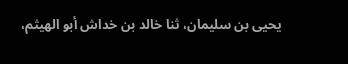يحيى بن سليمان، ثنا خالد بن خداش أبو الهيثم،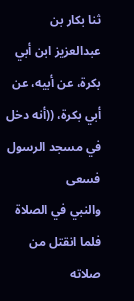ثنا بكار بن
عبدالعزيز ابن أبي بكرة، عن أبيه، عن أبي بكرة، ((أنه دخل في مسجد الرسول فسعى
والنبي في الصلاة فلما انقتل من صلاته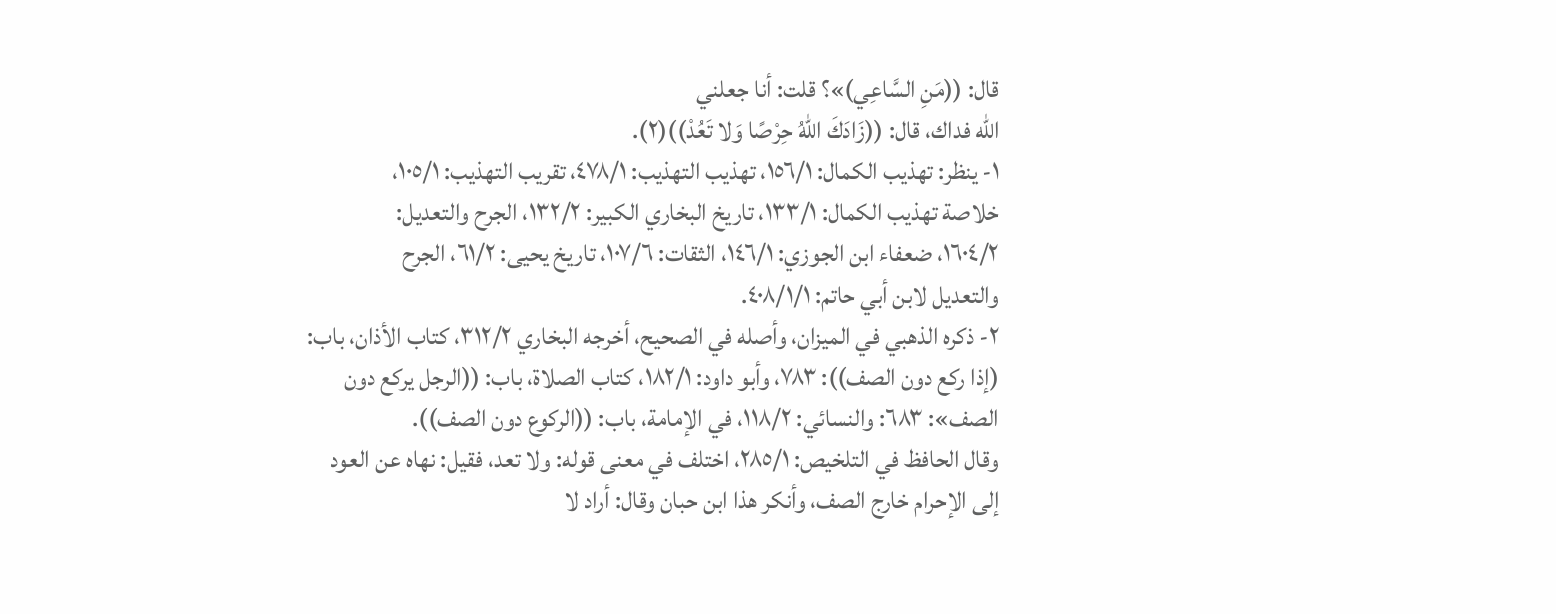قال: ((مَنِ السَّاعِي)»؟ قلت: أنا جعلني
الله فداك، قال: ((زَادَكَ اللهُ حِرْصًا وَلا تَعُدْ))(٢).
١- ينظر: تهذيب الكمال: ١٥٦/١، تهذيب التهذيب: ٤٧٨/١، تقريب التهذيب: ١٠٥/١،
خلاصة تهذيب الكمال: ١٣٣/١، تاريخ البخاري الكبير: ١٣٢/٢، الجرح والتعديل:
١٦٠٤/٢، ضعفاء ابن الجوزي: ١٤٦/١، الثقات: ١٠٧/٦، تاريخ يحيى: ٦١/٢، الجرح
والتعديل لابن أبي حاتم: ٤٠٨/١/١.
٢- ذكره الذهبي في الميزان، وأصله في الصحيح، أخرجه البخاري ٣١٢/٢، كتاب الأذان، باب:
(إذا ركع دون الصف)): ٧٨٣، وأبو داود: ١٨٢/١، كتاب الصلاة، باب: ((الرجل يركع دون
الصف»: ٦٨٣: والنسائي: ١١٨/٢، في الإمامة، باب: ((الركوع دون الصف)).
وقال الحافظ في التلخيص: ٢٨٥/١، اختلف في معنى قوله: ولا تعد، فقيل: نهاه عن العود
إلى الإحرام خارج الصف، وأنكر هذا ابن حبان وقال: أراد لا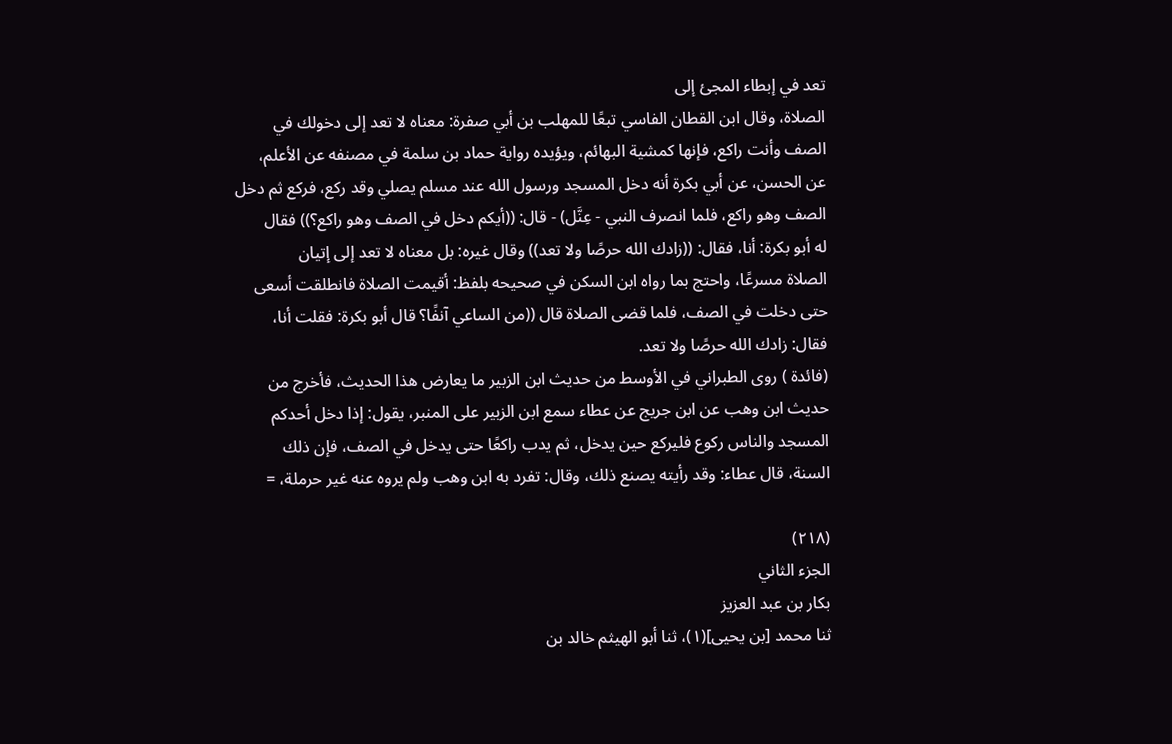تعد في إبطاء المجئ إلى
الصلاة، وقال ابن القطان الفاسي تبعًا للمهلب بن أبي صفرة: معناه لا تعد إلى دخولك في
الصف وأنت راكع، فإنها كمشية البهائم، ويؤيده رواية حماد بن سلمة في مصنفه عن الأعلم،
عن الحسن، عن أبي بكرة أنه دخل المسجد ورسول الله عند مسلم يصلي وقد ركع، فركع ثم دخل
الصف وهو راكع، فلما انصرف النبي - عِنَّل) - قال: ((أيكم دخل في الصف وهو راكع؟)) فقال
له أبو بكرة: أنا، فقال: ((زادك الله حرصًا ولا تعد)) وقال غيره: بل معناه لا تعد إلى إتيان
الصلاة مسرعًا، واحتج بما رواه ابن السكن في صحيحه بلفظ: أقيمت الصلاة فانطلقت أسعى
حتى دخلت في الصف، فلما قضى الصلاة قال ((من الساعي آنفًا؟ قال أبو بكرة: فقلت أنا،
فقال: زادك الله حرصًا ولا تعد.
(فائدة ) روى الطبراني في الأوسط من حديث ابن الزبير ما يعارض هذا الحديث، فأخرج من
حديث ابن وهب عن ابن جريج عن عطاء سمع ابن الزبير على المنبر، يقول: إذا دخل أحدكم
المسجد والناس ركوع فليركع حين يدخل، ثم يدب راكعًا حتى يدخل في الصف، فإن ذلك
السنة، قال عطاء: وقد رأيته يصنع ذلك، وقال: تفرد به ابن وهب ولم يروه عنه غير حرملة، =

(٢١٨)
الجزء الثاني
بكار بن عبد العزيز
ثنا محمد [بن يحيى](١)، ثنا أبو الهيثم خالد بن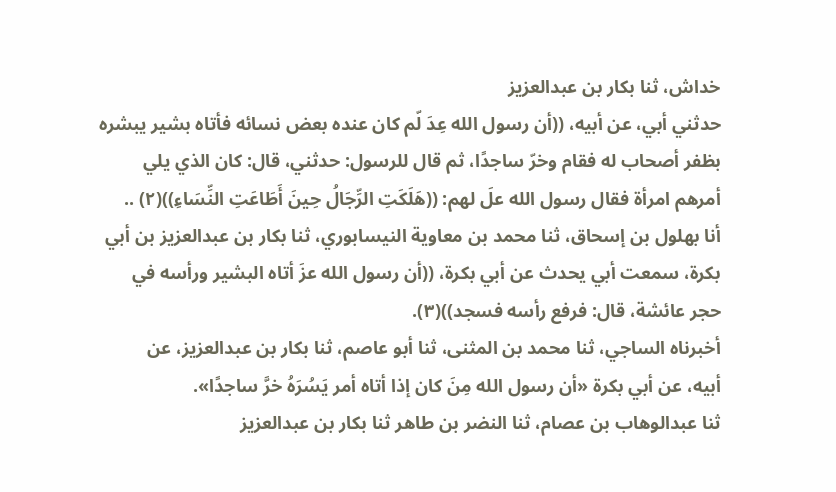خداش، ثنا بكار بن عبدالعزيز
حدثني أبي، عن أبيه، ((أن رسول الله عِدَ لّم كان عنده بعض نسائه فأتاه بشير يبشره
بظفر أصحاب له فقام وخرّ ساجدًا، ثم قال للرسول: حدثني، قال: كان الذي يلي
أمرهم امرأة فقال رسول الله علَ لهم: ((هَلَكَتِ الرِّجَالُ حِينَ أَطَاعَتِ النِّسَاءِ))(٢) ..
أنا بهلول بن إسحاق، ثنا محمد بن معاوية النيسابوري، ثنا بكار بن عبدالعزيز بن أبي
بكرة، سمعت أبي يحدث عن أبي بكرة، ((أن رسول الله عزَ أتاه البشير ورأسه في
حجر عائشة، قال: فرفع رأسه فسجد))(٣).
أخبرناه الساجي، ثنا محمد بن المثنى، ثنا أبو عاصم، ثنا بكار بن عبدالعزيز، عن
أبيه، عن أبي بكرة «أن رسول الله مِنَ كان إذا أتاه أمر يَسُرَهُ خرَّ ساجدًا».
ثنا عبدالوهاب بن عصام، ثنا النضر بن طاهر ثنا بكار بن عبدالعزيز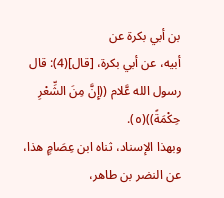بن أبي بكرة عن
أبيه، عن أبي بكرة، [قال](4): قال رسول الله عَّلام ((إِنَّ مِنَ الشِّعْرِ حِكْمَةً))(٥).
وبهذا الإسناد، ثناه ابن عِصَامٍ هذا، عن النضر بن طاهر،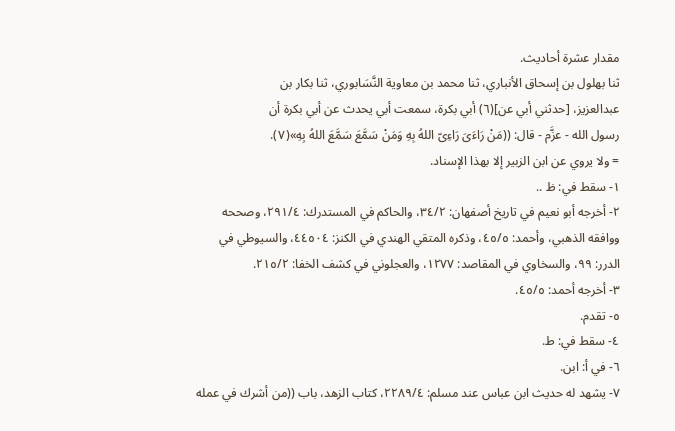مقدار عشرة أحاديث.
ثنا بهلول بن إسحاق الأنباري، ثنا محمد بن معاوية النَّسَابوري، ثنا بكار بن
عبدالعزيز، [حدثني أبي عن](٦) أبي بكرة، سمعت أبي يحدث عن أبي بكرة أن
رسول الله - عزَّم - قال: ((مَنْ رَاءَىَ رَاءِىّ اللهُ بِهِ وَمَنْ سَمَّعَ سَمَّعَ اللهُ بِهِ»(٧).
= ولا يروي عن ابن الزبير إلا بهذا الإسناد.
١- سقط في: ظ ..
٢- أخرجه أبو نعيم في تاريخ أصفهان: ٣٤/٢، والحاكم في المستدرك: ٢٩١/٤، وصححه
ووافقه الذهبي، وأحمد: ٤٥/٥، وذكره المتقي الهندي في الكنز: ٤٤٥٠٤، والسيوطي في
الدرر: ٩٩، والسخاوي في المقاصد: ١٢٧٧، والعجلوني في كشف الخفا: ٢١٥/٢.
٣- أخرجه أحمد: ٤٥/٥.
٥- تقدم.
٤- سقط في: ط.
٦- في أ: ابن.
٧- يشهد له حديث ابن عباس عند مسلم: ٢٢٨٩/٤، كتاب الزهد، باب ((من أشرك في عمله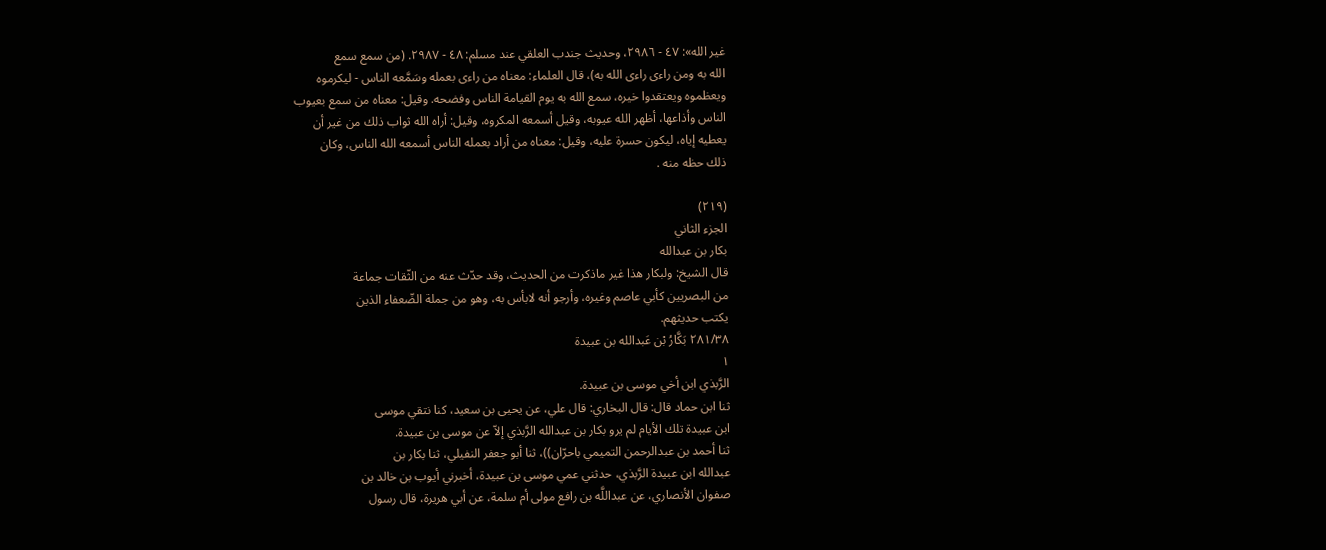غير الله»: ٤٧ - ٢٩٨٦، وحديث جندب العلقي عند مسلم: ٤٨ - ٢٩٨٧. (من سمع سمع
الله به ومن راءى راءى الله به)، قال العلماء: معناه من راءى بعمله وسَمَّعه الناس - ليكرموه
ويعظموه ويعتقدوا خيره، سمع الله به يوم القيامة الناس وفضحه. وقيل: معناه من سمع بعيوب
الناس وأذاعها، أظهر الله عيوبه، وقيل أسمعه المكروه، وقيل: أراه الله ثواب ذلك من غير أن
يعطيه إياه، ليكون حسرة عليه، وقيل: معناه من أراد بعمله الناس أسمعه الله الناس، وكان
ذلك حظه منه .

(٢١٩)
الجزء الثاني
بكار بن عبدالله
قال الشيخ: ولبكار هذا غير ماذكرت من الحديث، وقد حدّث عنه من الثّقات جماعة
من البصريين كأبي عاصم وغيره، وأرجو أنه لابأس به، وهو من جملة الضّعفاء الذين
یکتب حدیثهم.
٢٨١/٣٨ بَكَّارُ بْن عَبدالله بن عبيدة
١
الرَّبذي ابن أخي موسى بن عبيدة.
ثنا ابن حماد قال: قال البخاري: قال علي، عن يحيى بن سعيد، كنا نتقي موسى
ابن عبيدة تلك الأيام لم يرو بكار بن عبدالله الرَّبذي إلاّ عن موسى بن عبيدة.
ثنا أحمد بن عبدالرحمن التميمي باحرّان))، ثنا أبو جعفر النفيلي، ثنا بكار بن
عبدالله ابن عبيدة الرَّبذي، حدثني عمي موسى بن عبيدة، أخبرني أيوب بن خالد بن
صفوان الأنصاري، عن عبداللَّه بن رافع مولى أم سلمة، عن أبي هريرة، قال رسول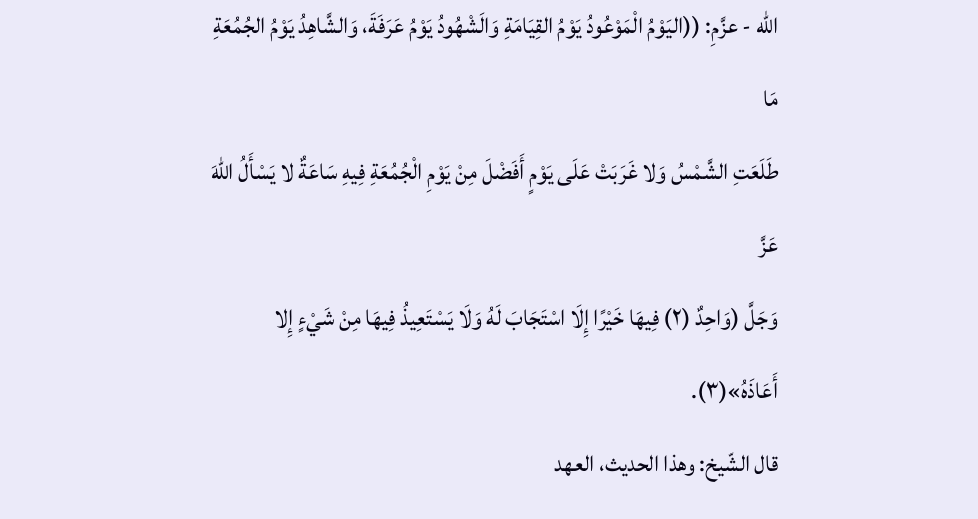الله - عزَّمِ: ((اليَوْمُ الْمَوْعُودُ يَوْمُ القِيَامَةِ وَالَشْهُودُ يَوْمُ عَرَفَةَ، وَالشَّاهِدُ يَوْمُ الجُمُعَةِ مَا
طَلَعَتِ الشَّمْسُ وَلا غَرَبَتْ عَلَى يَوْمٍ أَفَضْلَ مِنْ يَوْمِ الْجُمُعَةِ فِيهِ سَاعَةٌ لا يَسْأَلُ اللهَ عَزَّ
وَجَلَّ (وَاحِدٌ (٢) فِيهَا خَيْرًا إِلَا اسْتَجَابَ لَهُ وَلَا يَسْتَعِيذُ فِيهَا مِنْ شَيْءٍ إِلا أَعَاذَهُ»(٣).
قال الشّيخ: وهذا الحديث، العهد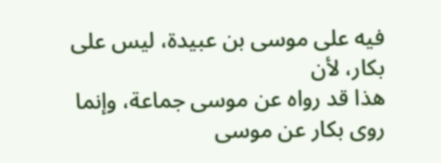فيه على موسى بن عبيدة، ليس على بكار، لأن
هذا قد رواه عن موسى جماعة، وإنما روى بكار عن موسى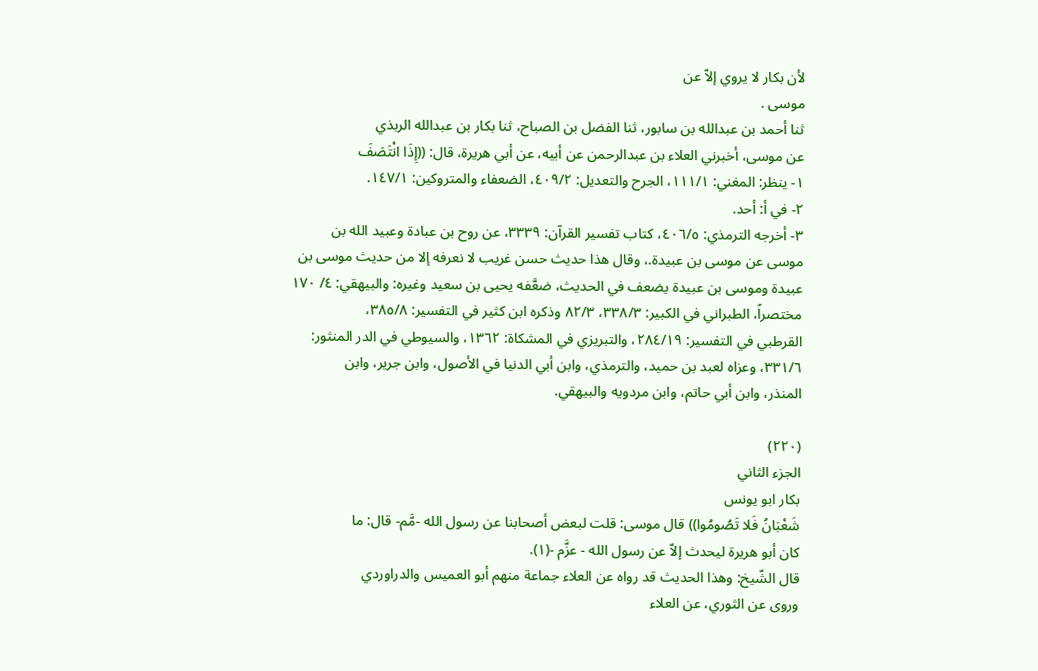لأن بكار لا يروي إلاّ عن
موسى .
ثنا أحمد بن عبدالله بن سابور، ثنا الفضل بن الصباح، ثنا بكار بن عبدالله الربذي
عن موسى، أخبرني العلاء بن عبدالرحمن عن أبيه، عن أبي هريرة، قال: ((إِذَا انْتَصَفَ
١- ينظر: المغني: ١١١/١، الجرح والتعديل: ٤٠٩/٢، الضعفاء والمتروكين: ١٤٧/١.
٢- في أ: أحد.
٣- أخرجه الترمذي: ٤٠٦/٥، كتاب تفسير القرآن: ٣٣٣٩، عن روح بن عبادة وعبيد الله بن
موسى عن موسى بن عبيدة.، وقال هذا حديث حسن غريب لا نعرفه إلا من حديث موسى بن
عبيدة وموسى بن عبيدة يضعف في الحديث، ضعَّفه يحيى بن سعيد وغيره: والبيهقي: ٤/ ١٧٠
مختصراً، الطبراني في الكبير: ٣٣٨/٣، ٨٢/٣ وذكره ابن كثير في التفسير: ٣٨٥/٨،
القرطبي في التفسير: ٢٨٤/١٩، والتبريزي في المشكاة: ١٣٦٢، والسيوطي في الدر المنثور:
٣٣١/٦، وعزاه لعبد بن حميد، والترمذي، وابن أبي الدنيا في الأصول، وابن جرير، وابن
المنذر، وابن أبي حاتم، وابن مردويه والبيهقي.

(٢٢٠)
الجزء الثاني
بكار ابو يونس
شَعْبَانُ فَلا تَصُومُوا)) قال موسى: قلت لبعض أصحابنا عن رسول الله -مَّم- قال: ما
كان أبو هريرة ليحدث إلاّ عن رسول الله - عزَّم -(١).
قال الشّيخ: وهذا الحديث قد رواه عن العلاء جماعة منهم أبو العميس والدراوردي
وروى عن الثوري، عن العلاء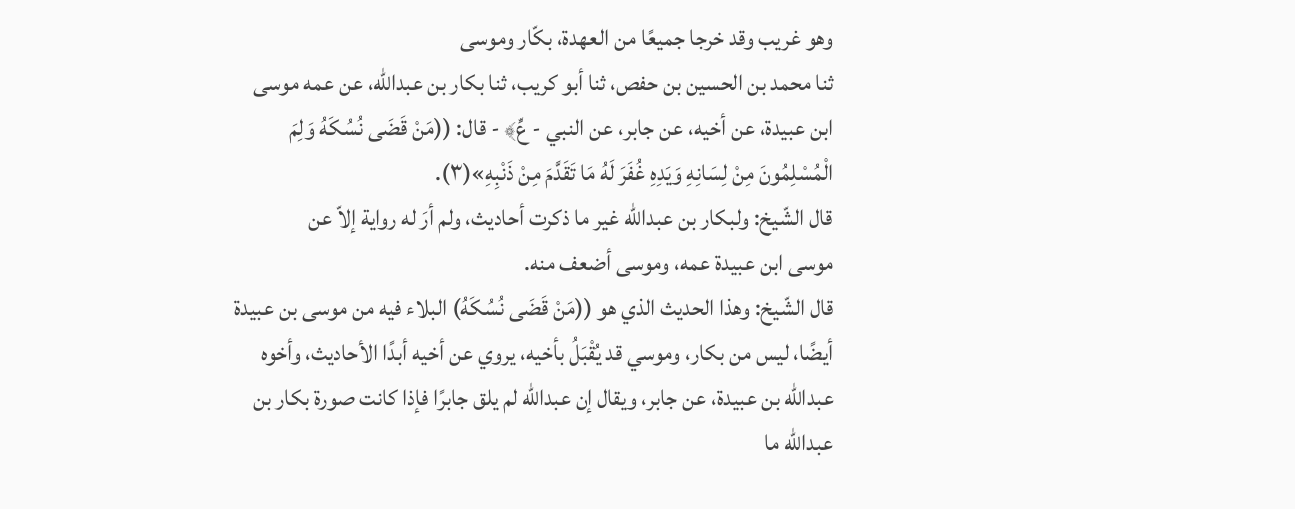وهو غريب وقد خرجا جميعًا من العهدة، بكّار وموسى
ثنا محمد بن الحسين بن حفص، ثنا أبو كريب، ثنا بكار بن عبدالله، عن عمه موسى
ابن عبيدة، عن أخيه، عن جابر، عن النبي - عِّ﴾ - قال: ((مَنْ قَضَى نُسُكَهُ وَلِمَ
الْمُسْلِمُونَ مِنْ لِسَانِهِ وَيَدِهِ غُفَرَ لَهُ مَا تَقَدَّمَ مِنْ ذَنْبِهِ»(٣).
قال الشّيخ: ولبكار بن عبدالله غير ما ذكرت أحاديث، ولم أرَ له رواية إلاّ عن
موسی ابن عبيدة عمه، وموسى أضعف منه.
قال الشّيخ: وهذا الحديث الذي هو ((مَنْ قَضَى نُسُكَهُ) البلاء فيه من موسى بن عبيدة
أيضًا، ليس من بكار، وموسي قد يُقْبَلُ بأخيه، يروي عن أخيه أبدًا الأحاديث، وأخوه
عبدالله بن عبيدة، عن جابر، ويقال إن عبدالله لم يلق جابرًا فإذا كانت صورة بكار بن
عبدالله ما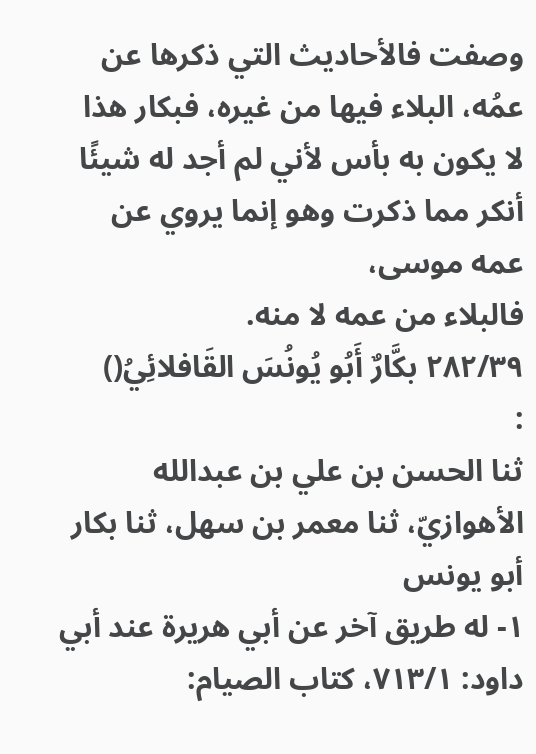وصفت فالأحاديث التي ذكرها عن عمُه، البلاء فيها من غيره، فبكار هذا
لا يكون به بأس لأني لم أجد له شيئًا أنكر مما ذكرت وهو إنما يروي عن عمه موسى،
فالبلاء من عمه لا منه.
٢٨٢/٣٩ بكَّارٌ أَبُو يُونُسَ القَافلائِيُ()
:
ثنا الحسن بن علي بن عبدالله الأهوازيّ، ثنا معمر بن سهل، ثنا بكار أبو يونس
١- له طريق آخر عن أبي هريرة عند أبي داود: ٧١٣/١، كتاب الصيام: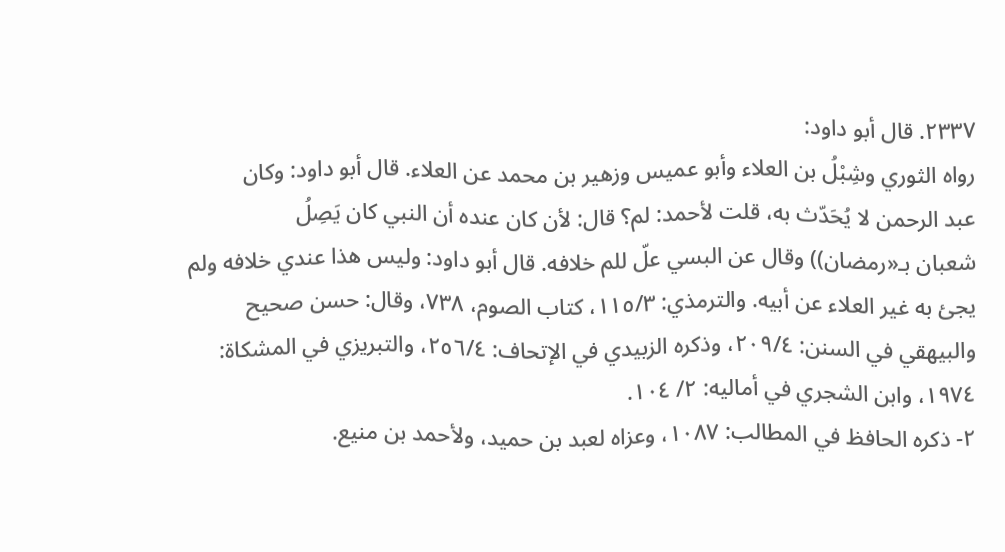٢٣٣٧. قال أبو داود:
رواه الثوري وشِبْلُ بن العلاء وأبو عميس وزهير بن محمد عن العلاء. قال أبو داود: وكان
عبد الرحمن لا يُحَدّث به، قلت لأحمد: لم؟ قال: لأن كان عنده أن النبي كان يَصِلُ
شعبان بـ«رمضان)) وقال عن البسي علّ للم خلافه. قال أبو داود: وليس هذا عندي خلافه ولم
يجئ به غير العلاء عن أبيه. والترمذي: ١١٥/٣، كتاب الصوم، ٧٣٨، وقال: حسن صحيح
والبيهقي في السنن: ٢٠٩/٤، وذكره الزبيدي في الإتحاف: ٢٥٦/٤، والتبريزي في المشكاة:
١٩٧٤، وابن الشجري في أماليه: ٢/ ١٠٤.
٢- ذكره الحافظ في المطالب: ١٠٨٧، وعزاه لعبد بن حميد، ولأحمد بن منيع.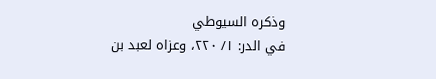وذكره السيوطي
في الدر: ١/ ٢٢٠، وعزاه لعبد بن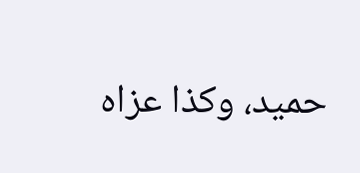حميد، وكذا عزاه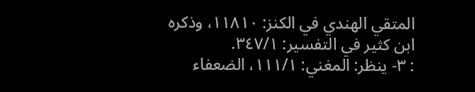المتقي الهندي في الكنز: ١١٨١٠، وذكره
ابن كثير في التفسير: ٣٤٧/١.
: ٣- ينظر: المغني: ١١١/١، الضعفاء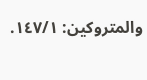والمتروكين: ١٤٧/١.